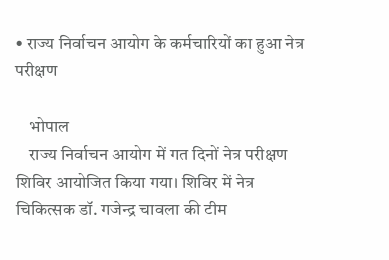• राज्य निर्वाचन आयोग के कर्मचारियों का हुआ नेत्र परीक्षण

    भोपाल
    राज्य निर्वाचन आयोग में गत दिनों नेत्र परीक्षण शिविर आयोजित किया गया। शिविर में नेत्र चिकित्सक डॉ. गजेन्द्र चावला की टीम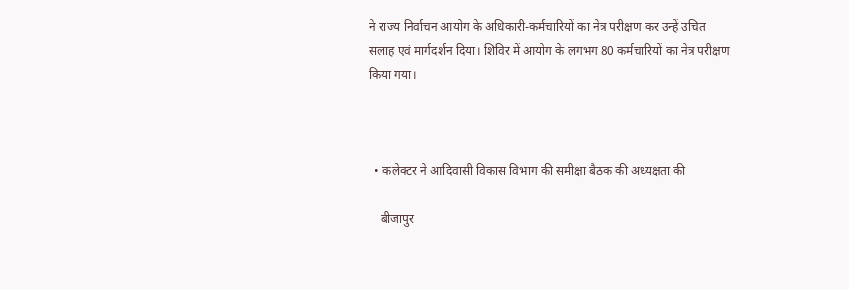ने राज्य निर्वाचन आयोग के अधिकारी-कर्मचारियों का नेत्र परीक्षण कर उन्हें उचित सलाह एवं मार्गदर्शन दिया। शिविर में आयोग के लगभग 80 कर्मचारियों का नेत्र परीक्षण किया गया।



  • कलेक्टर ने आदिवासी विकास विभाग की समीक्षा बैठक की अध्यक्षता की

    बीजापुर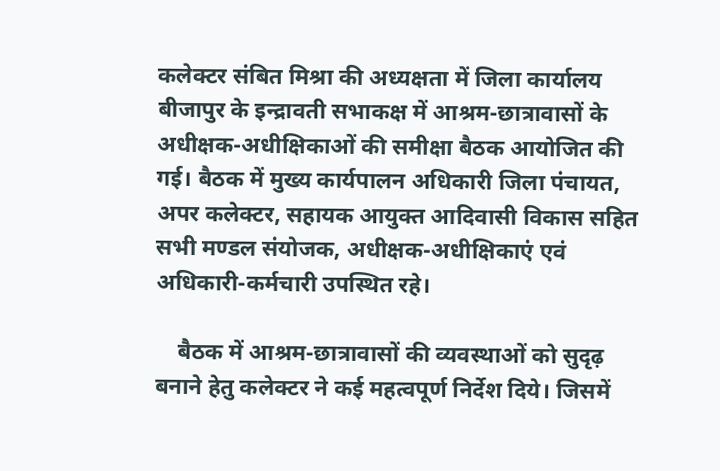कलेक्टर संबित मिश्रा की अध्यक्षता में जिला कार्यालय बीजापुर के इन्द्रावती सभाकक्ष में आश्रम-छात्रावासों के अधीक्षक-अधीक्षिकाओं की समीक्षा बैठक आयोजित की गई। बैठक में मुख्य कार्यपालन अधिकारी जिला पंचायत, अपर कलेक्टर, सहायक आयुक्त आदिवासी विकास सहित सभी मण्डल संयोजक, अधीक्षक-अधीक्षिकाएं एवं अधिकारी-कर्मचारी उपस्थित रहे।

    बैठक में आश्रम-छात्रावासों की व्यवस्थाओं को सुदृढ़ बनाने हेतु कलेक्टर ने कई महत्वपूर्ण निर्देश दिये। जिसमें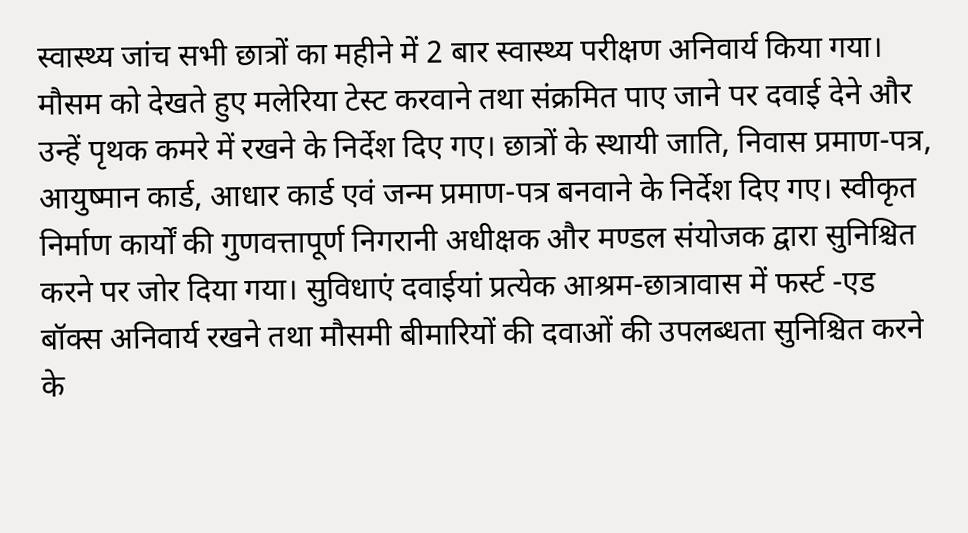स्वास्थ्य जांच सभी छात्रों का महीने में 2 बार स्वास्थ्य परीक्षण अनिवार्य किया गया। मौसम को देखते हुए मलेरिया टेस्ट करवाने तथा संक्रमित पाए जाने पर दवाई देने और उन्हें पृथक कमरे में रखने के निर्देश दिए गए। छात्रों के स्थायी जाति, निवास प्रमाण-पत्र, आयुष्मान कार्ड, आधार कार्ड एवं जन्म प्रमाण-पत्र बनवाने के निर्देश दिए गए। स्वीकृत निर्माण कार्यों की गुणवत्तापूर्ण निगरानी अधीक्षक और मण्डल संयोजक द्वारा सुनिश्चित करने पर जोर दिया गया। सुविधाएं दवाईयां प्रत्येक आश्रम-छात्रावास में फर्स्ट -एड बॉक्स अनिवार्य रखने तथा मौसमी बीमारियों की दवाओं की उपलब्धता सुनिश्चित करने के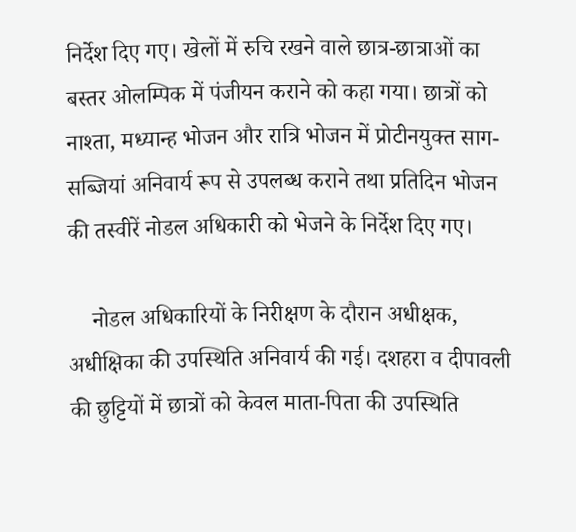निर्देश दिए गए। खेलों में रुचि रखने वाले छात्र-छात्राओं का बस्तर ओलम्पिक में पंजीयन कराने को कहा गया। छात्रों को नाश्ता, मध्यान्ह भोजन और रात्रि भोजन में प्रोटीनयुक्त साग-सब्जियां अनिवार्य रूप से उपलब्ध कराने तथा प्रतिदिन भोजन की तस्वीरें नोडल अधिकारी को भेजने के निर्देश दिए गए।

    नोडल अधिकारियों के निरीक्षण के दौरान अधीक्षक, अधीक्षिका की उपस्थिति अनिवार्य की गई। दशहरा व दीपावली की छुट्टियों में छात्रों को केवल माता-पिता की उपस्थिति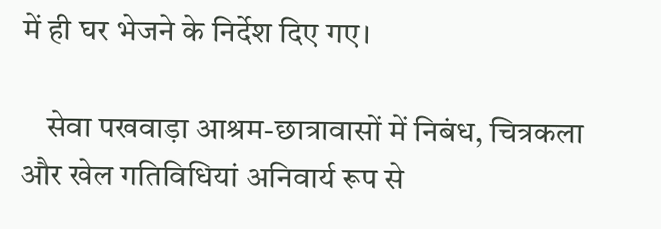में ही घर भेजने के निर्देश दिए गए।

    सेवा पखवाड़ा आश्रम-छात्रावासों में निबंध, चित्रकला और खेल गतिविधियां अनिवार्य रूप से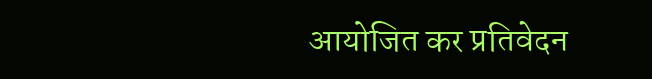आयोजित कर प्रतिवेदन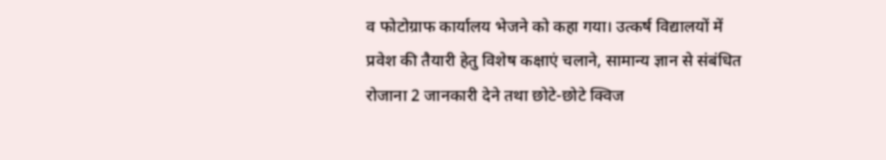व फोटोग्राफ कार्यालय भेजने को कहा गया। उत्कर्ष विद्यालयों में प्रवेश की तैयारी हेतु विशेष कक्षाएं चलाने, सामान्य ज्ञान से संबंधित रोजाना 2 जानकारी देने तथा छोटे-छोटे क्विज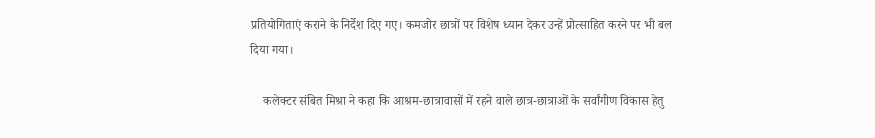प्रतियोगिताएं कराने के निर्देश दिए गए। कमजोर छात्रों पर विशेष ध्यान देकर उन्हें प्रोत्साहित करने पर भी बल दिया गया।

    कलेक्टर संबित मिश्रा ने कहा कि आश्रम-छात्रावासों में रहने वाले छात्र-छात्राओं के सर्वांगीण विकास हेतु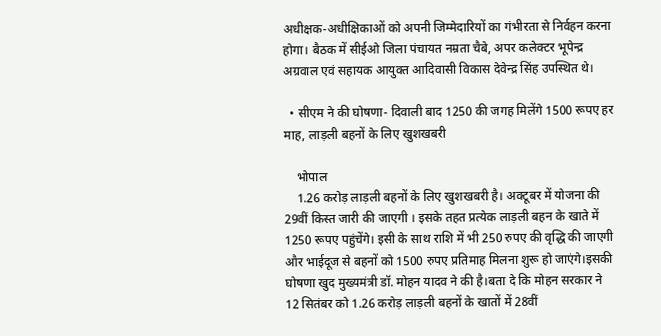अधीक्षक-अधीक्षिकाओं को अपनी जिम्मेदारियों का गंभीरता से निर्वहन करना होगा। बैठक में सीईओ जिला पंचायत नम्रता चैबे, अपर कलेक्टर भूपेन्द्र अग्रवाल एवं सहायक आयुक्त आदिवासी विकास देवेन्द्र सिंह उपस्थित थे।

  • सीएम ने की घोषणा- दिवाली बाद 1250 की जगह मिलेंगे 1500 रूपए हर माह, लाड़ली बहनों के लिए खुशखबरी

    भोपाल
    1.26 करोड़ लाड़ली बहनों के लिए खुशखबरी है। अक्टूबर में योजना की 29वीं किस्त जारी की जाएगी । इसके तहत प्रत्येक लाड़ली बहन के खाते में 1250 रूपए पहुंचेंगे। इसी के साथ राशि में भी 250 रुपए की वृद्धि की जाएगी और भाईदूज से बहनों को 1500 रुपए प्रतिमाह मिलना शुरू हो जाएंगे।इसकी घोषणा खुद मुख्यमंत्री डॉ. मोहन यादव ने की है।बता दे कि मोहन सरकार ने 12 सितंबर को 1.26 करोड़ लाड़ली बहनों के खातों में 28वीं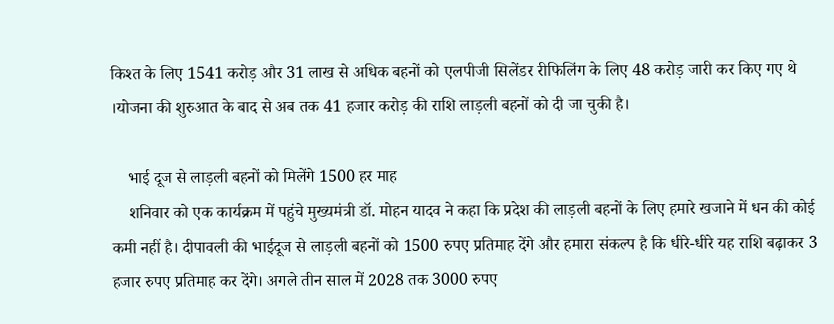किश्त के लिए 1541 करोड़ और 31 लाख से अधिक बहनों को एलपीजी सिलेंडर रीफिलिंग के लिए 48 करोड़ जारी कर किए गए थे ।योजना की शुरुआत के बाद से अब तक 41 हजार करोड़ की राशि लाड़ली बहनों को दी जा चुकी है।

    भाई दूज से लाड़ली बहनों को मिलेंगे 1500 हर माह
    शनिवार को एक कार्यक्रम में पहुंचे मुख्यमंत्री डॉ. मोहन यादव ने कहा कि प्रदेश की लाड़ली बहनों के लिए हमारे खजाने में धन की कोई कमी नहीं है। दीपावली की भाईदूज से लाड़ली बहनों को 1500 रुपए प्रतिमाह देंगे और हमारा संकल्प है कि धीरे-धीरे यह राशि बढ़ाकर 3 हजार रुपए प्रतिमाह कर देंगे। अगले तीन साल में 2028 तक 3000 रुपए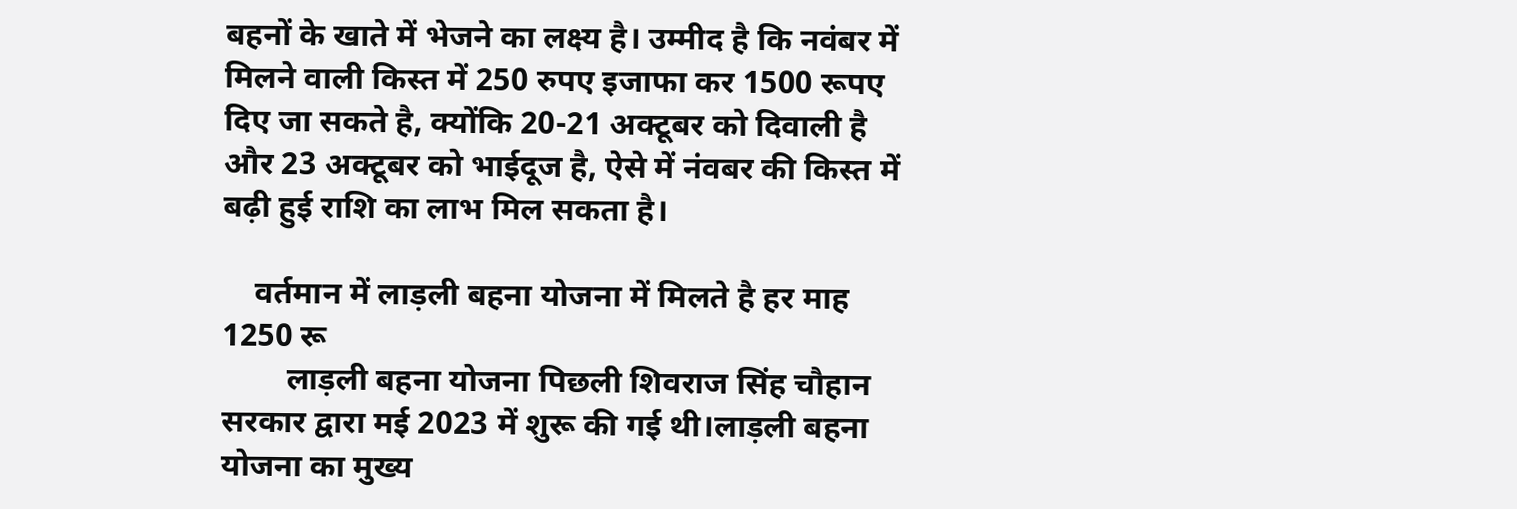बहनों के खाते में भेजने का लक्ष्य है। उम्मीद है कि नवंबर में मिलने वाली किस्त में 250 रुपए इजाफा कर 1500 रूपए दिए जा सकते है, क्योंकि 20-21 अक्टूबर को दिवाली है और 23 अक्टूबर को भाईदूज है, ऐसे में नंवबर की किस्त में बढ़ी हुई राशि का लाभ मिल सकता है।

    वर्तमान में लाड़ली बहना योजना में मिलते है हर माह 1250 रू
        लाड़ली बहना योजना पिछली शिवराज सिंह चौहान सरकार द्वारा मई 2023 में शुरू की गई थी।लाड़ली बहना योजना का मुख्य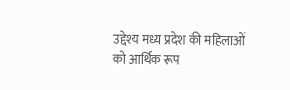उद्देश्य मध्य प्रदेश की महिलाओं को आर्थिक रूप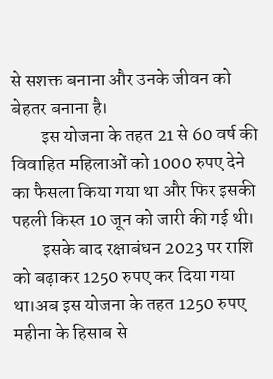से सशक्त बनाना और उनके जीवन को बेहतर बनाना है।
        इस योजना के तहत 21 से 60 वर्ष की विवाहित महिलाओं को 1000 रुपए देने का फैसला किया गया था और फिर इसकी पहली किस्त 10 जून को जारी की गई थी।
        इसके बाद रक्षाबंधन 2023 पर राशि को बढ़ाकर 1250 रुपए कर दिया गया था।अब इस योजना के तहत 1250 रुपए महीना के हिसाब से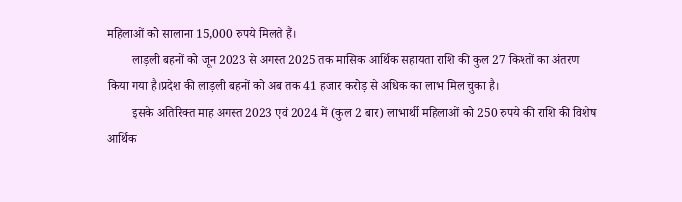महिलाओं को सालाना 15,000 रुपये मिलते हैं।
        लाड़ली बहनों को जून 2023 से अगस्त 2025 तक मासिक आर्थिक सहायता राशि की कुल 27 किश्तों का अंतरण किया गया है।प्रदेश की लाड़ली बहनों को अब तक 41 हजार करोड़ से अधिक का लाभ मिल चुका है।
        इसके अतिरिक्त माह अगस्त 2023 एवं 2024 में (कुल 2 बार) लाभार्थी महिलाओं को 250 रुपये की राशि की विशेष आर्थिक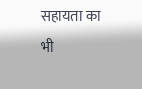सहायता का भी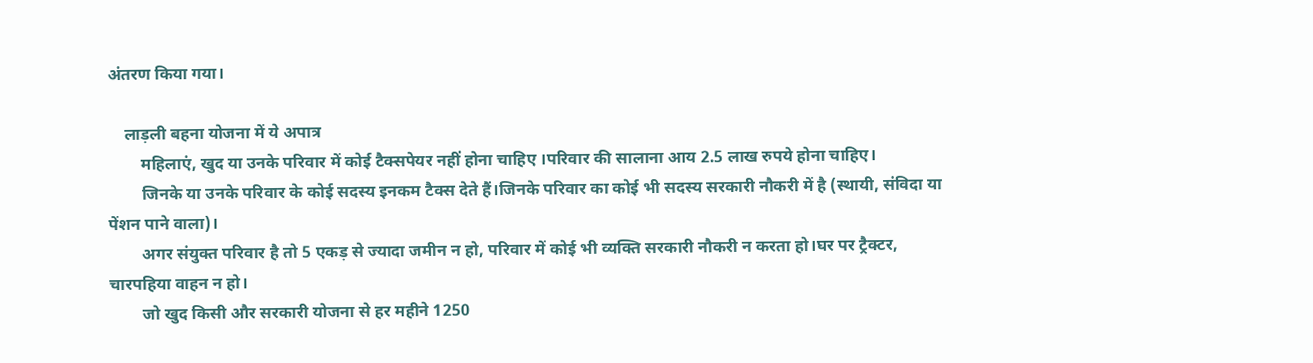अंतरण किया गया।

    लाड़ली बहना योजना में ये अपात्र
        महिलाएं, खुद या उनके परिवार में कोई टैक्सपेयर नहीं होना चाहिए ।परिवार की सालाना आय 2.5 लाख रुपये होना चाहिए।
        जिनके या उनके परिवार के कोई सदस्य इनकम टैक्स देते हैं।जिनके परिवार का कोई भी सदस्य सरकारी नौकरी में है (स्थायी, संविदा या पेंशन पाने वाला)।
        अगर संयुक्त परिवार है तो 5 एकड़ से ज्यादा जमीन न हो, परिवार में कोई भी व्यक्ति सरकारी नौकरी न करता हो।घर पर ट्रैक्टर, चारपहिया वाहन न हो।
        जो खुद किसी और सरकारी योजना से हर महीने 1250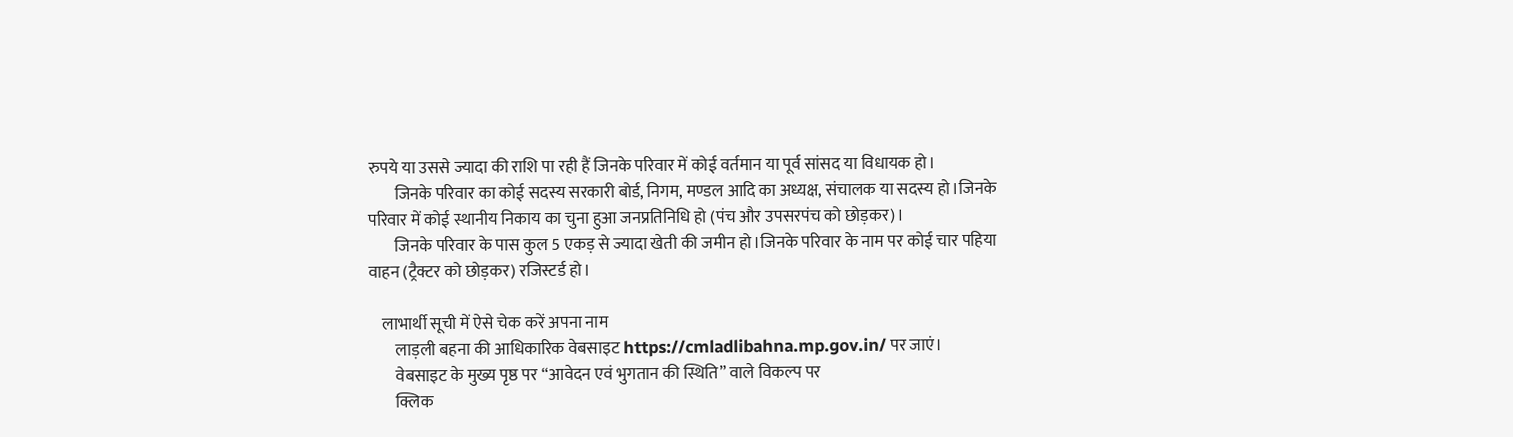रुपये या उससे ज्यादा की राशि पा रही हैं जिनके परिवार में कोई वर्तमान या पूर्व सांसद या विधायक हो।
        जिनके परिवार का कोई सदस्य सरकारी बोर्ड, निगम, मण्डल आदि का अध्यक्ष, संचालक या सदस्य हो।जिनके परिवार में कोई स्थानीय निकाय का चुना हुआ जनप्रतिनिधि हो (पंच और उपसरपंच को छोड़कर)।
        जिनके परिवार के पास कुल 5 एकड़ से ज्यादा खेती की जमीन हो।जिनके परिवार के नाम पर कोई चार पहिया वाहन (ट्रैक्टर को छोड़कर) रजिस्टर्ड हो।

    लाभार्थी सूची में ऐसे चेक करें अपना नाम
        लाड़ली बहना की आधिकारिक वेबसाइट https://cmladlibahna.mp.gov.in/ पर जाएं।
        वेबसाइट के मुख्य पृष्ठ पर “आवेदन एवं भुगतान की स्थिति” वाले विकल्प पर
        क्लिक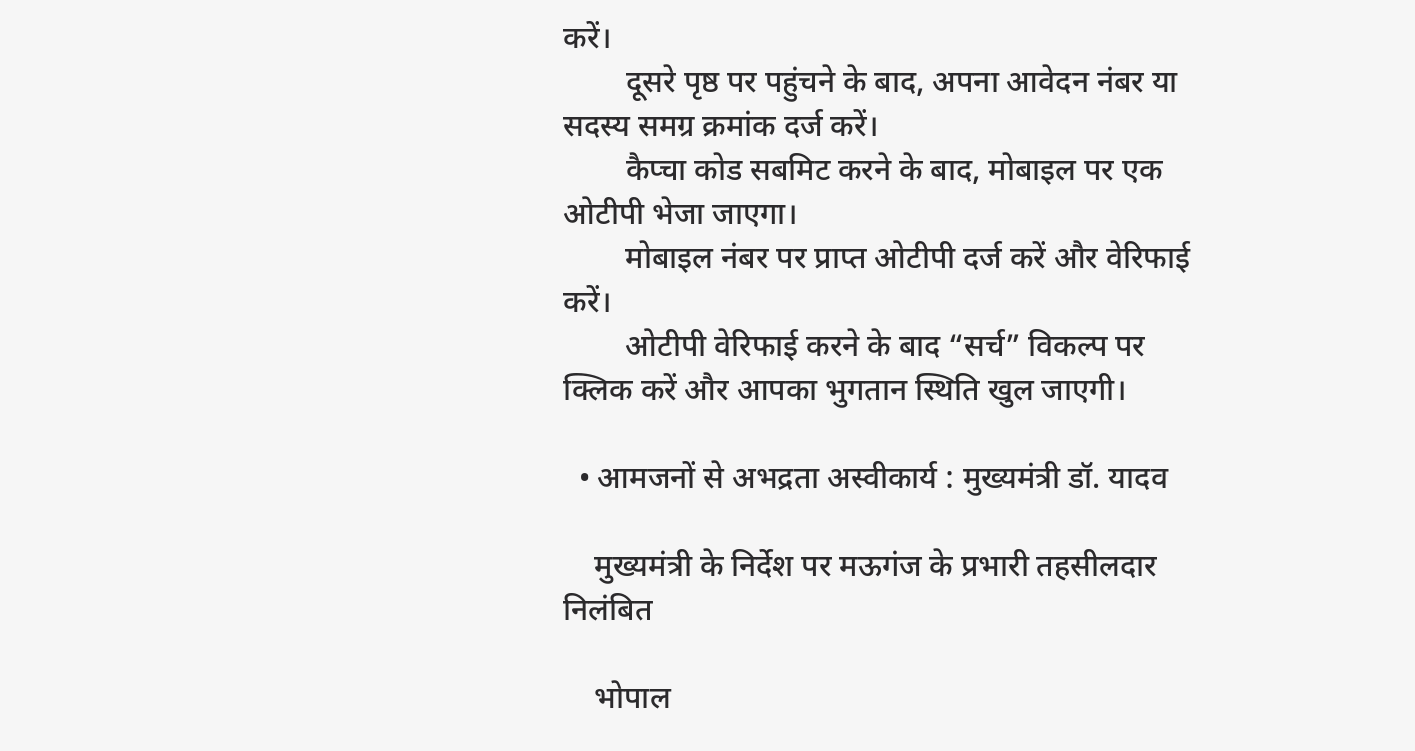करें।
        दूसरे पृष्ठ पर पहुंचने के बाद, अपना आवेदन नंबर या सदस्य समग्र क्रमांक दर्ज करें।
        कैप्चा कोड सबमिट करने के बाद, मोबाइल पर एक ओटीपी भेजा जाएगा।
        मोबाइल नंबर पर प्राप्त ओटीपी दर्ज करें और वेरिफाई करें।
        ओटीपी वेरिफाई करने के बाद “सर्च” विकल्प पर क्लिक करें और आपका भुगतान स्थिति खुल जाएगी।

  • आमजनों से अभद्रता अस्वीकार्य : मुख्यमंत्री डॉ. यादव

    मुख्यमंत्री के निर्देश पर मऊगंज के प्रभारी तहसीलदार निलंबित

    भोपाल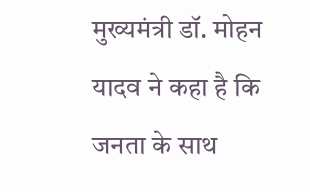मुख्यमंत्री डॉ. मोहन यादव ने कहा है कि जनता के साथ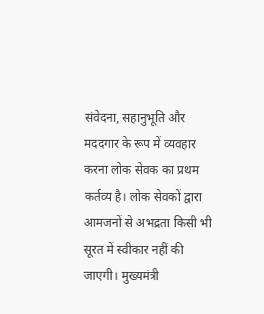संवेदना, सहानुभूति और मददगार के रूप में व्यवहार करना लोक सेवक का प्रथम कर्तव्य है। लोक सेवकों द्वारा आमजनों से अभद्रता किसी भी सूरत में स्वीकार नहीं की जाएगी। मुख्यमंत्री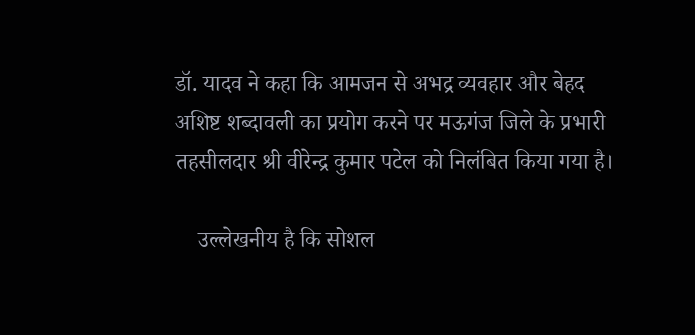डॉ. यादव ने कहा कि आमजन से अभद्र व्यवहार और बेहद अशिष्ट शब्दावली का प्रयोग करने पर मऊगंज जिले के प्रभारी तहसीलदार श्री वीरेन्द्र कुमार पटेल को निलंबित किया गया है।

    उल्लेखनीय है कि सोशल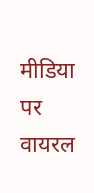मीडिया पर वायरल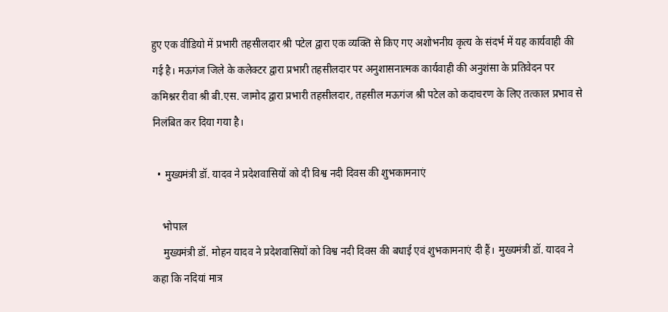हुए एक वीडियो में प्रभारी तहसीलदार श्री पटेल द्वारा एक व्यक्ति से किए गए अशोभनीय कृत्य के संदर्भ में यह कार्यवाही की गई है। मऊगंज जिले के कलेक्टर द्वारा प्रभारी तहसीलदार पर अनुशासनात्मक कार्यवाही की अनुशंसा के प्रतिवेदन पर कमिश्नर रीवा श्री बी.एस. जामोद द्वारा प्रभारी तहसीलदार, तहसील मऊगंज श्री पटेल को कदाचरण के लिए तत्काल प्रभाव से निलंबित कर दिया गया है।

  • मुख्यमंत्री डॉ. यादव ने प्रदेशवासियों को दी विश्व नदी दिवस की शुभकामनाएं

    भोपाल
    मुख्यमंत्री डॉ. मोहन यादव ने प्रदेशवासियों को विश्व नदी दिवस की बधाई एवं शुभकामनाएं दी हैं। मुख्यमंत्री डॉ. यादव ने कहा कि नदियां मात्र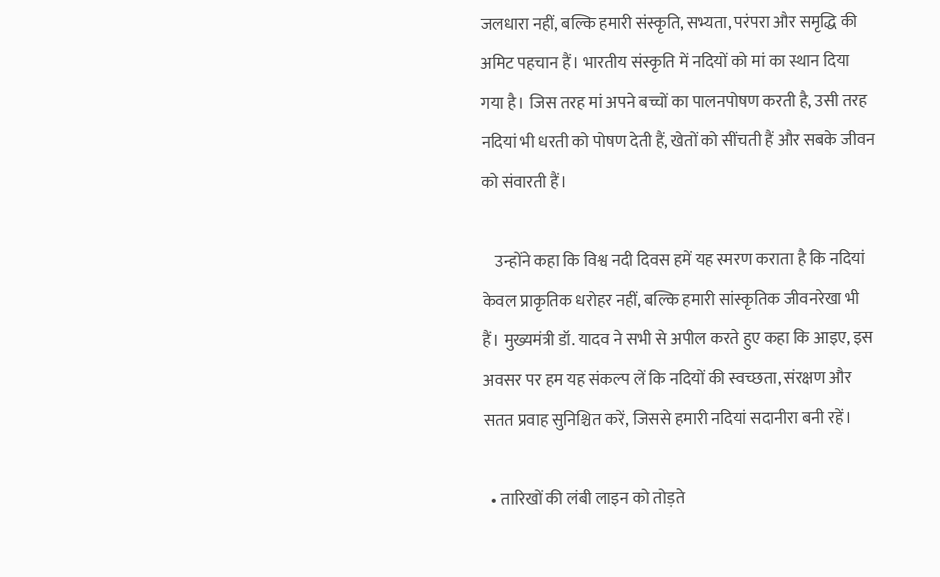जलधारा नहीं, बल्कि हमारी संस्कृति, सभ्यता, परंपरा और समृद्धि की अमिट पहचान हैं। भारतीय संस्कृति में नदियों को मां का स्थान दिया गया है। जिस तरह मां अपने बच्चों का पालनपोषण करती है, उसी तरह नदियां भी धरती को पोषण देती हैं, खेतों को सींचती हैं और सबके जीवन को संवारती हैं।

    उन्होंने कहा कि विश्व नदी दिवस हमें यह स्मरण कराता है कि नदियां केवल प्राकृतिक धरोहर नहीं, बल्कि हमारी सांस्कृतिक जीवनरेखा भी हैं। मुख्यमंत्री डॉ. यादव ने सभी से अपील करते हुए कहा कि आइए, इस अवसर पर हम यह संकल्प लें कि नदियों की स्वच्छता, संरक्षण और सतत प्रवाह सुनिश्चित करें, जिससे हमारी नदियां सदानीरा बनी रहें।

  • तारिखों की लंबी लाइन को तोड़ते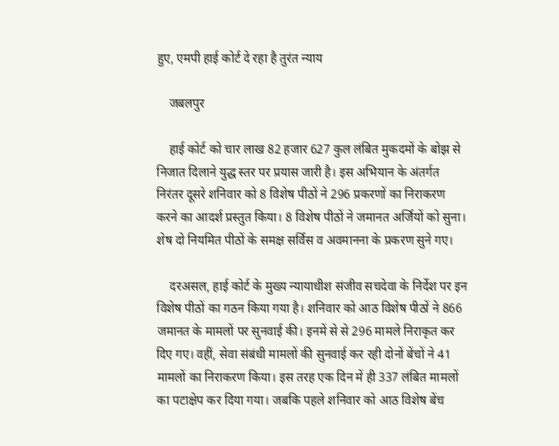हुए, एमपी हाई कोर्ट दे रहा है तुरंत न्याय

    जबलपुर

    हाई कोर्ट को चार लाख 82 हजार 627 कुल लंबित मुकदमों के बोझ से निजात दिलाने युद्ध स्तर पर प्रयास जारी है। इस अभियान के अंतर्गत निरंतर दूसरे शनिवार को 8 विशेष पीठों ने 296 प्रकरणों का निराकरण करने का आदर्श प्रस्तुत किया। 8 विशेष पीठों ने जमानत अर्जियों को सुना। शेष दो नियमित पीठों के समक्ष सर्विस व अवमानना के प्रकरण सुने गए।

    दरअसल, हाई कोर्ट के मुख्य न्यायाधीश संजीव सचदेवा के निर्देश पर इन विशेष पीठों का गठन किया गया है। शनिवार को आठ विशेष पीठों ने 866 जमानत के मामलों पर सुनवाई की। इनमें से से 296 मामले निराकृत कर दिए गए। वहीं, सेवा संबंधी मामलों की सुनवाई कर रही दोनों बेंचों ने 41 मामलों का निराकरण किया। इस तरह एक दिन में ही 337 लंबित मामलों का पटाक्षेप कर दिया गया। जबकि पहले शनिवार को आठ विशेष बेंच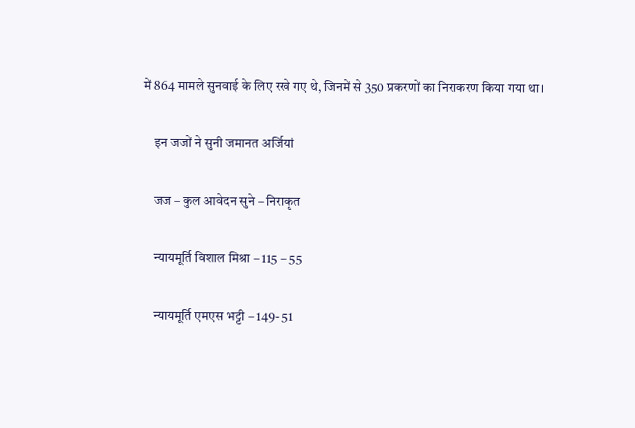में 864 मामले सुनवाई के लिए रखे गए थे, जिनमें से 350 प्रकरणों का निराकरण किया गया था।

    इन जजों ने सुनी जमानत अर्जियां

    जज – कुल आवेदन सुने – निराकृत

    न्यायमूर्ति विशाल मिश्रा – 115 – 55

    न्यायमूर्ति एमएस भट्टी – 149- 51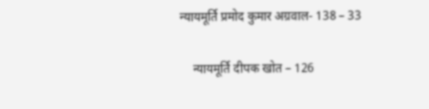न्यायमूर्ति प्रमोद कुमार अग्रवाल- 138 – 33

    न्यायमूर्ति दीपक खोत – 126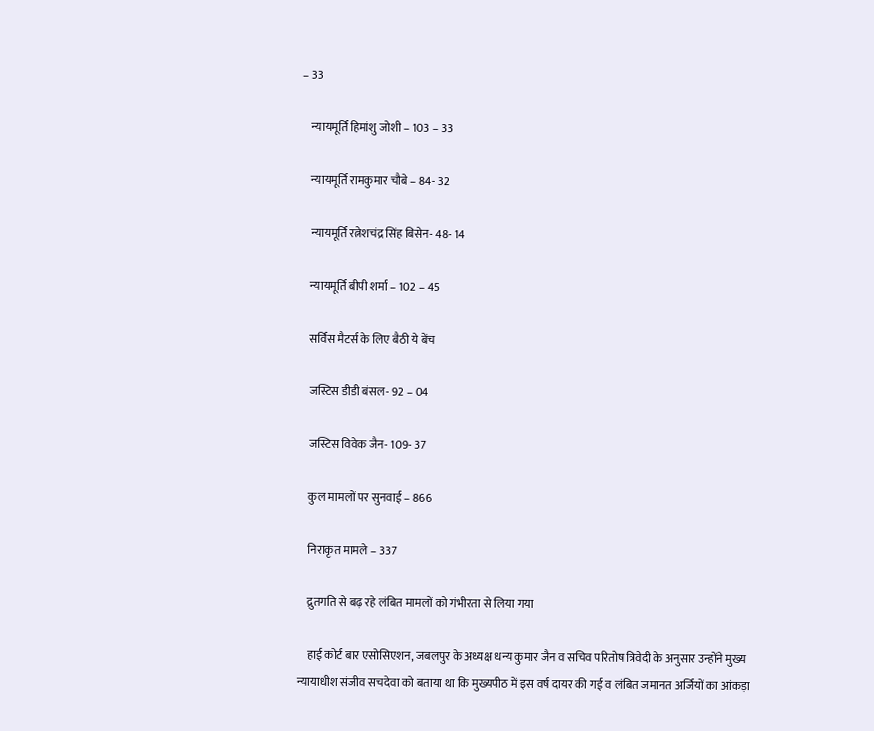– 33

    न्यायमूर्ति हिमांशु जोशी – 103 – 33

    न्यायमूर्ति रामकुमार चौबे – 84- 32

    न्यायमूर्ति रत्नेशचंद्र सिंह बिसेन- 48- 14

    न्यायमूर्ति बीपी शर्मा – 102 – 45

    सर्विस मैटर्स के लिए बैठी ये बेंच

    जस्टिस डीडी बंसल- 92 – 04

    जस्टिस विवेक जैन- 109- 37

    कुल मामलों पर सुनवाई – 866

    निराकृत मामले – 337

    द्रुतगति से बढ़ रहे लंबित मामलों को गंभीरता से लिया गया

    हाई कोर्ट बार एसोसिएशन, जबलपुर के अध्यक्ष धन्य कुमार जैन व सचिव परितोष त्रिवेदी के अनुसार उन्होंने मुख्य न्यायाधीश संजीव सचदेवा को बताया था कि मुख्यपीठ में इस वर्ष दायर की गई व लंबित जमानत अर्जियों का आंकड़ा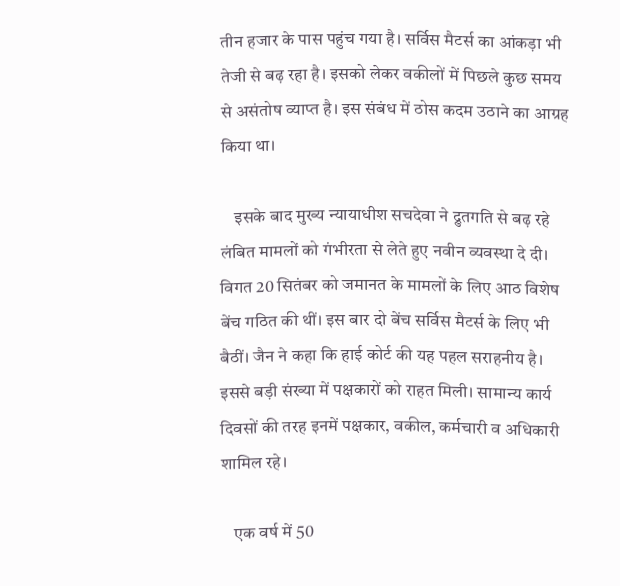तीन हजार के पास पहुंच गया है। सर्विस मैटर्स का आंकड़ा भी तेजी से बढ़ रहा है। इसको लेकर वकीलों में पिछले कुछ समय से असंतोष व्याप्त है। इस संबंध में ठोस कदम उठाने का आग्रह किया था।

    इसके बाद मुख्य न्यायाधीश सचदेवा ने द्रुतगति से बढ़ रहे लंबित मामलों को गंभीरता से लेते हुए नवीन व्यवस्था दे दी। विगत 20 सितंबर को जमानत के मामलों के लिए आठ विशेष बेंच गठित की थीं। इस बार दो बेंच सर्विस मैटर्स के लिए भी बैठीं। जैन ने कहा कि हाई कोर्ट की यह पहल सराहनीय है। इससे बड़ी संख्या में पक्षकारों को राहत मिली। सामान्य कार्य दिवसों की तरह इनमें पक्षकार, वकील, कर्मचारी व अधिकारी शामिल रहे।

    एक वर्ष में 50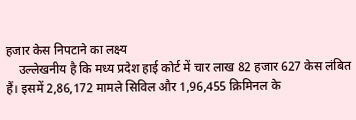हजार केस निपटाने का लक्ष्य
    उल्लेखनीय है कि मध्य प्रदेश हाई कोर्ट में चार लाख 82 हजार 627 केस लंबित हैं। इसमें 2,86,172 मामले सिविल और 1,96,455 क्रिमिनल के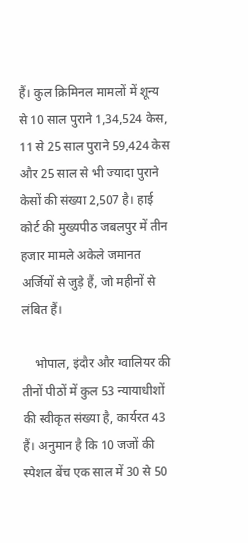हैं। कुल क्रिमिनल मामलों में शून्य से 10 साल पुराने 1,34,524 केस, 11 से 25 साल पुराने 59,424 केस और 25 साल से भी ज्यादा पुराने केसों की संख्या 2,507 है। हाई कोर्ट की मुख्यपीठ जबलपुर में तीन हजार मामले अकेले जमानत अर्जियों से जुड़े हैं, जो महीनों से लंबित हैं।

    भोपाल, इंदौर और ग्वालियर की तीनों पीठों में कुल 53 न्यायाधीशों की स्वीकृत संख्या है, कार्यरत 43 हैं। अनुमान है कि 10 जजों की स्पेशल बेंच एक साल में 30 से 50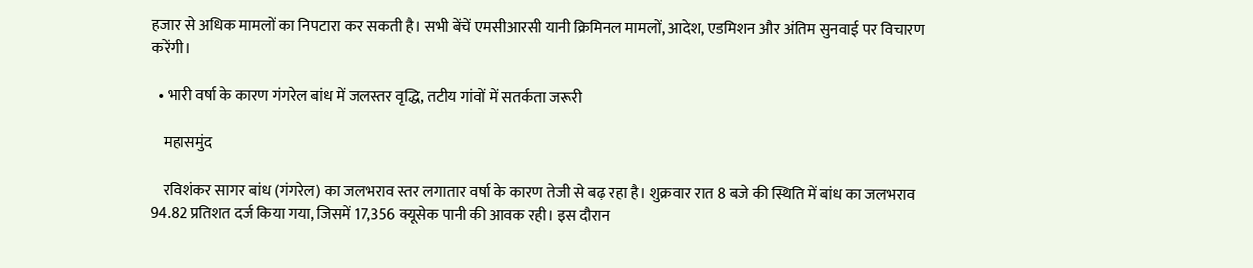हजार से अधिक मामलों का निपटारा कर सकती है। सभी बेंचें एमसीआरसी यानी क्रिमिनल मामलों, आदेश, एडमिशन और अंतिम सुनवाई पर विचारण करेंगी।

  • भारी वर्षा के कारण गंगरेल बांध में जलस्तर वृद्धि, तटीय गांवों में सतर्कता जरूरी

    महासमुंद

    रविशंकर सागर बांध (गंगरेल) का जलभराव स्तर लगातार वर्षा के कारण तेजी से बढ़ रहा है। शुक्रवार रात 8 बजे की स्थिति में बांध का जलभराव 94.82 प्रतिशत दर्ज किया गया, जिसमें 17,356 क्यूसेक पानी की आवक रही। इस दौरान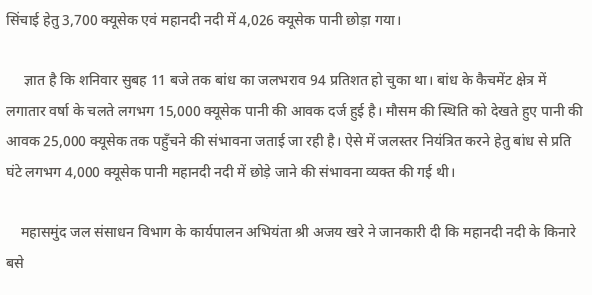सिंचाई हेतु 3,700 क्यूसेक एवं महानदी नदी में 4,026 क्यूसेक पानी छोड़ा गया।

     ज्ञात है कि शनिवार सुबह 11 बजे तक बांध का जलभराव 94 प्रतिशत हो चुका था। बांध के कैचमेंट क्षेत्र में लगातार वर्षा के चलते लगभग 15,000 क्यूसेक पानी की आवक दर्ज हुई है। मौसम की स्थिति को देखते हुए पानी की आवक 25,000 क्यूसेक तक पहुँचने की संभावना जताई जा रही है। ऐसे में जलस्तर नियंत्रित करने हेतु बांध से प्रति घंटे लगभग 4,000 क्यूसेक पानी महानदी नदी में छोड़े जाने की संभावना व्यक्त की गई थी।

    महासमुंद जल संसाधन विभाग के कार्यपालन अभियंता श्री अजय खरे ने जानकारी दी कि महानदी नदी के किनारे बसे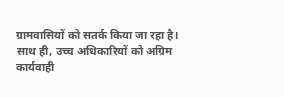ग्रामवासियों को सतर्क किया जा रहा है। साथ ही, उच्च अधिकारियों को अग्रिम कार्यवाही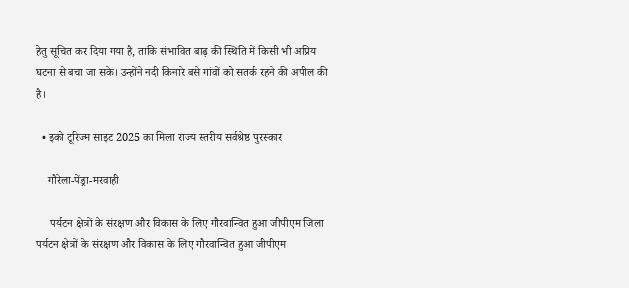हेतु सूचित कर दिया गया है, ताकि संभावित बाढ़ की स्थिति में किसी भी अप्रिय घटना से बचा जा सके। उन्होंने नदी किनारे बसे गांवों को सतर्क रहने की अपील की है।

  • इको टूरिज्म साइट 2025 का मिला राज्य स्तरीय सर्वश्रेष्ठ पुरस्कार

    गौरेला-पेंड्रा-मरवाही

     पर्यटन क्षेत्रों के संरक्षण और विकास के लिए गौरवान्वित हुआ जीपीएम जिला पर्यटन क्षेत्रों के संरक्षण और विकास के लिए गौरवान्वित हुआ जीपीएम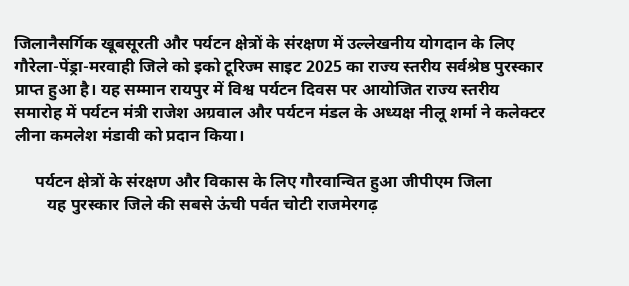जिलानैसर्गिक खूबसूरती और पर्यटन क्षेत्रों के संरक्षण में उल्लेखनीय योगदान के लिए गौरेला-पेंड्रा-मरवाही जिले को इको टूरिज्म साइट 2025 का राज्य स्तरीय सर्वश्रेष्ठ पुरस्कार प्राप्त हुआ है। यह सम्मान रायपुर में विश्व पर्यटन दिवस पर आयोजित राज्य स्तरीय समारोह में पर्यटन मंत्री राजेश अग्रवाल और पर्यटन मंडल के अध्यक्ष नीलू शर्मा ने कलेक्टर लीना कमलेश मंडावी को प्रदान किया।

     पर्यटन क्षेत्रों के संरक्षण और विकास के लिए गौरवान्वित हुआ जीपीएम जिला
        यह पुरस्कार जिले की सबसे ऊंची पर्वत चोटी राजमेरगढ़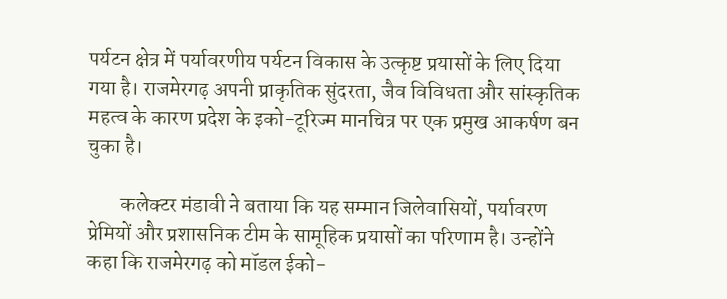पर्यटन क्षेत्र में पर्यावरणीय पर्यटन विकास के उत्कृष्ट प्रयासों के लिए दिया गया है। राजमेरगढ़ अपनी प्राकृतिक सुंदरता, जैव विविधता और सांस्कृतिक महत्व के कारण प्रदेश के इको-टूरिज्म मानचित्र पर एक प्रमुख आकर्षण बन चुका है।

        कलेक्टर मंडावी ने बताया कि यह सम्मान जिलेवासियों, पर्यावरण प्रेमियों और प्रशासनिक टीम के सामूहिक प्रयासों का परिणाम है। उन्होंने कहा कि राजमेरगढ़ को मॉडल ईको-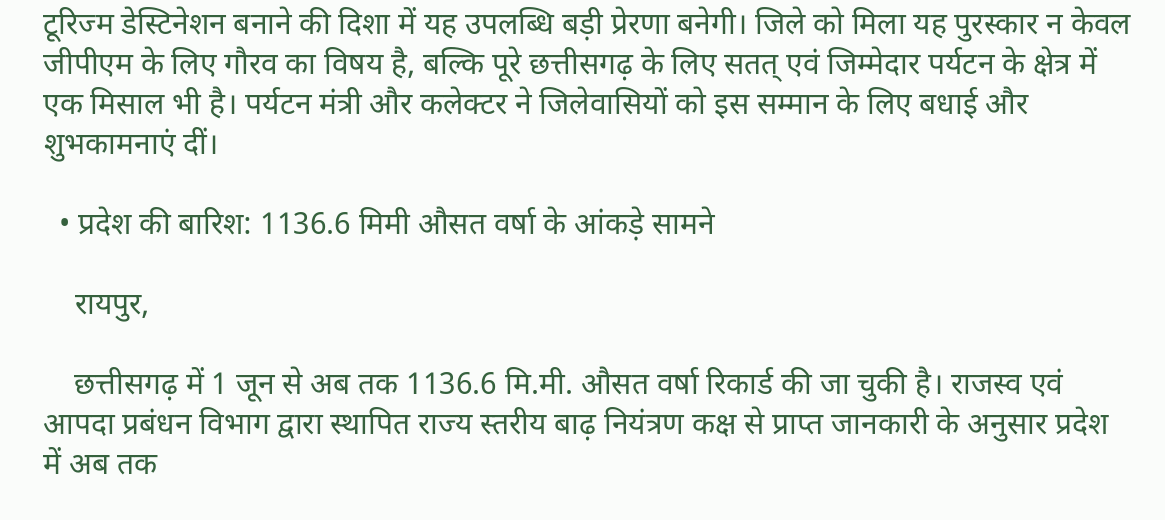टूरिज्म डेस्टिनेशन बनाने की दिशा में यह उपलब्धि बड़ी प्रेरणा बनेगी। जिले को मिला यह पुरस्कार न केवल जीपीएम के लिए गौरव का विषय है, बल्कि पूरे छत्तीसगढ़ के लिए सतत् एवं जिम्मेदार पर्यटन के क्षेत्र में एक मिसाल भी है। पर्यटन मंत्री और कलेक्टर ने जिलेवासियों को इस सम्मान के लिए बधाई और शुभकामनाएं दीं।

  • प्रदेश की बारिश: 1136.6 मिमी औसत वर्षा के आंकड़े सामने

    रायपुर,

    छत्तीसगढ़ में 1 जून से अब तक 1136.6 मि.मी. औसत वर्षा रिकार्ड की जा चुकी है। राजस्व एवं आपदा प्रबंधन विभाग द्वारा स्थापित राज्य स्तरीय बाढ़ नियंत्रण कक्ष से प्राप्त जानकारी के अनुसार प्रदेश में अब तक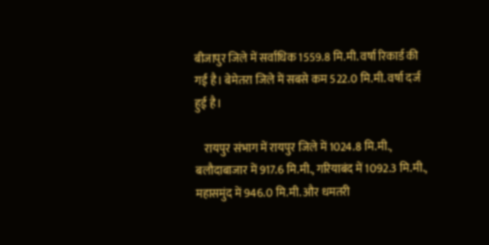बीजापुर जिले में सर्वाधिक 1559.8 मि.मी. वर्षा रिकार्ड की गई है। बेमेतरा जिले में सबसे कम 522.0 मि.मी. वर्षा दर्ज हुई है।

    रायपुर संभाग में रायपुर जिले में 1024.8 मि.मी., बलौदाबाजार में 917.6 मि.मी., गरियाबंद में 1092.3 मि.मी., महासमुंद में 946.0 मि.मी. और धमतरी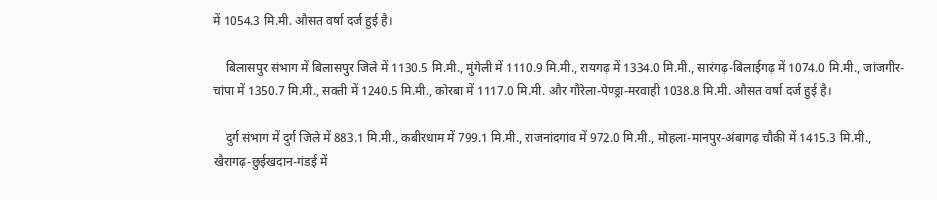में 1054.3 मि.मी. औसत वर्षा दर्ज हुई है।

    बिलासपुर संभाग में बिलासपुर जिले में 1130.5 मि.मी., मुंगेली में 1110.9 मि.मी., रायगढ़ में 1334.0 मि.मी., सारंगढ़-बिलाईगढ़ में 1074.0 मि.मी., जांजगीर-चांपा में 1350.7 मि.मी., सक्ती में 1240.5 मि.मी., कोरबा में 1117.0 मि.मी. और गौरेला-पेण्ड्रा-मरवाही 1038.8 मि.मी. औसत वर्षा दर्ज हुई है।

    दुर्ग संभाग में दुर्ग जिले में 883.1 मि.मी., कबीरधाम में 799.1 मि.मी., राजनांदगांव में 972.0 मि.मी., मोहला-मानपुर-अंबागढ़ चौकी में 1415.3 मि.मी., खैरागढ़-छुईखदान-गंडई में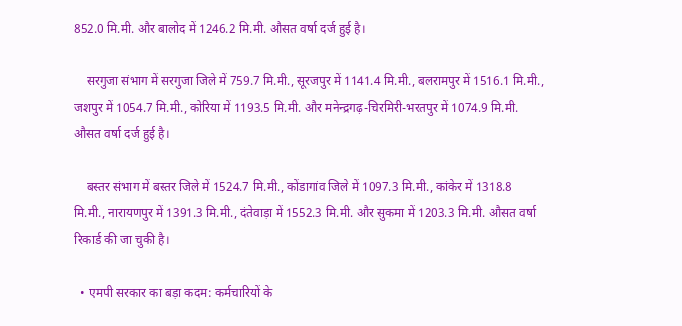852.0 मि.मी. और बालोद में 1246.2 मि.मी. औसत वर्षा दर्ज हुई है।

    सरगुजा संभाग में सरगुजा जिले में 759.7 मि.मी., सूरजपुर में 1141.4 मि.मी., बलरामपुर में 1516.1 मि.मी., जशपुर में 1054.7 मि.मी., कोरिया में 1193.5 मि.मी. और मनेन्द्रगढ़-चिरमिरी-भरतपुर में 1074.9 मि.मी. औसत वर्षा दर्ज हुई है।

    बस्तर संभाग में बस्तर जिले में 1524.7 मि.मी., कोंडागांव जिले में 1097.3 मि.मी., कांकेर में 1318.8 मि.मी., नारायणपुर में 1391.3 मि.मी., दंतेवाड़ा में 1552.3 मि.मी. और सुकमा में 1203.3 मि.मी. औसत वर्षा रिकार्ड की जा चुकी है।

  • एमपी सरकार का बड़ा कदम: कर्मचारियों के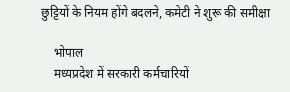छुट्टियों के नियम होंगे बदलने, कमेटी ने शुरू की समीक्षा

    भोपाल
    मध्यप्रदेश में सरकारी कर्मचारियों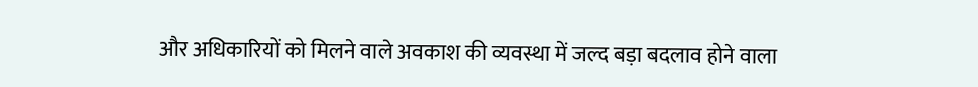और अधिकारियों को मिलने वाले अवकाश की व्यवस्था में जल्द बड़ा बदलाव होने वाला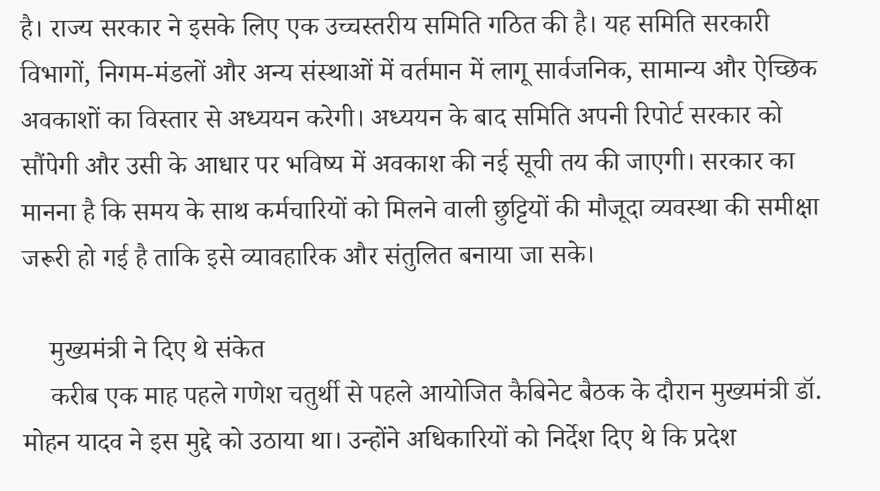है। राज्य सरकार ने इसके लिए एक उच्चस्तरीय समिति गठित की है। यह समिति सरकारी विभागों, निगम-मंडलों और अन्य संस्थाओं में वर्तमान में लागू सार्वजनिक, सामान्य और ऐच्छिक अवकाशों का विस्तार से अध्ययन करेगी। अध्ययन के बाद समिति अपनी रिपोर्ट सरकार को सौंपेगी और उसी के आधार पर भविष्य में अवकाश की नई सूची तय की जाएगी। सरकार का मानना है कि समय के साथ कर्मचारियों को मिलने वाली छुट्टियों की मौजूदा व्यवस्था की समीक्षा जरूरी हो गई है ताकि इसे व्यावहारिक और संतुलित बनाया जा सके।

    मुख्यमंत्री ने दिए थे संकेत
    करीब एक माह पहले गणेश चतुर्थी से पहले आयोजित कैबिनेट बैठक के दौरान मुख्यमंत्री डॉ. मोहन यादव ने इस मुद्दे को उठाया था। उन्होंने अधिकारियों को निर्देश दिए थे कि प्रदेश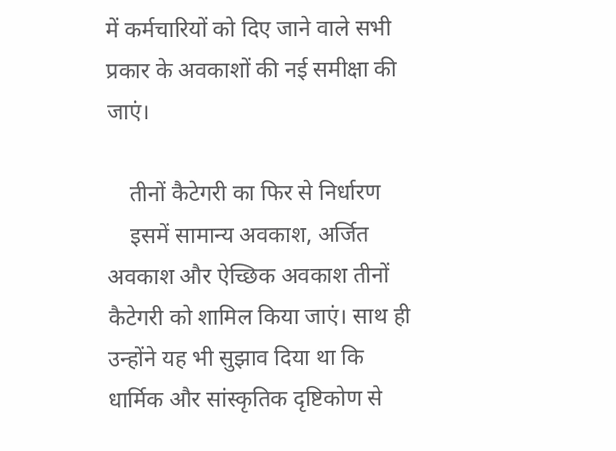में कर्मचारियों को दिए जाने वाले सभी प्रकार के अवकाशों की नई समीक्षा की जाएं।

    तीनों कैटेगरी का फिर से निर्धारण
    इसमें सामान्य अवकाश, अर्जित अवकाश और ऐच्छिक अवकाश तीनों कैटेगरी को शामिल किया जाएं। साथ ही उन्होंने यह भी सुझाव दिया था कि धार्मिक और सांस्कृतिक दृष्टिकोण से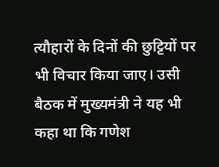त्यौहारों के दिनों की छुट्टियों पर भी विचार किया जाए। उसी बैठक में मुख्यमंत्री ने यह भी कहा था कि गणेश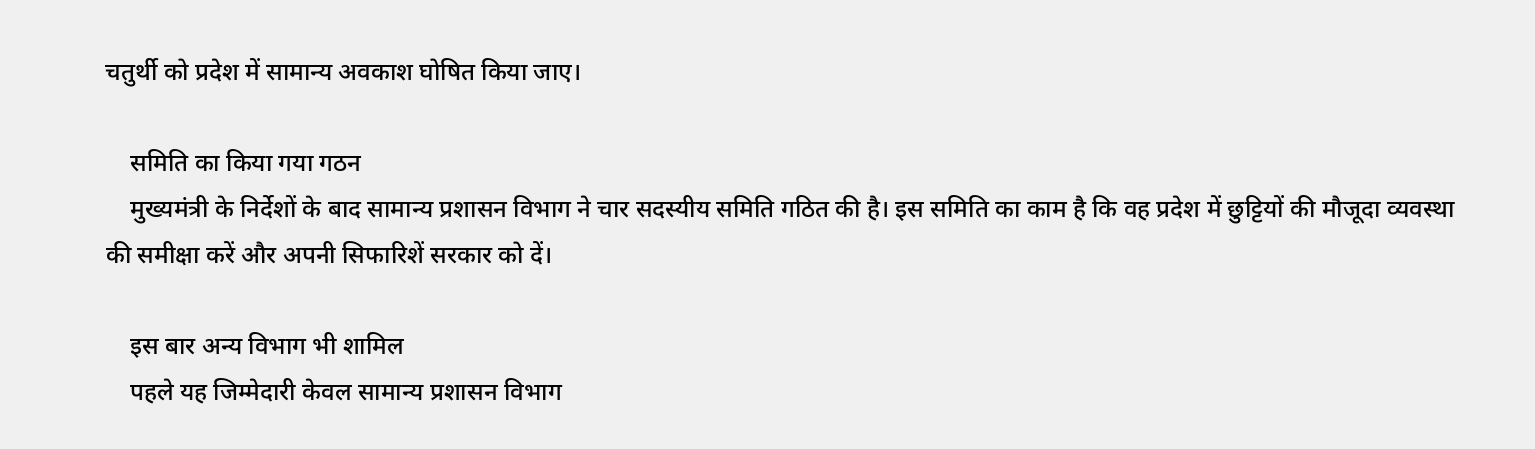चतुर्थी को प्रदेश में सामान्य अवकाश घोषित किया जाए।

    समिति का किया गया गठन
    मुख्यमंत्री के निर्देशों के बाद सामान्य प्रशासन विभाग ने चार सदस्यीय समिति गठित की है। इस समिति का काम है कि वह प्रदेश में छुट्टियों की मौजूदा व्यवस्था की समीक्षा करें और अपनी सिफारिशें सरकार को दें।

    इस बार अन्य विभाग भी शामिल
    पहले यह जिम्मेदारी केवल सामान्य प्रशासन विभाग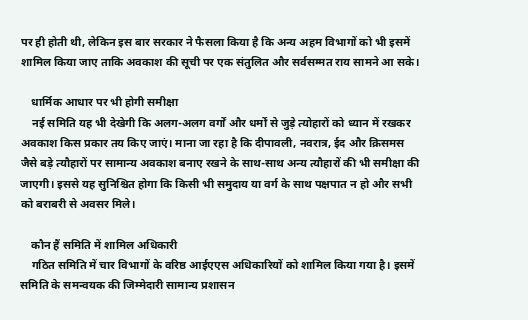पर ही होती थी, लेकिन इस बार सरकार ने फैसला किया है कि अन्य अहम विभागों को भी इसमें शामिल किया जाए ताकि अवकाश की सूची पर एक संतुलित और सर्वसम्मत राय सामने आ सके।

    धार्मिक आधार पर भी होगी समीक्षा
    नई समिति यह भी देखेगी कि अलग-अलग वर्गों और धर्मों से जुड़े त्योहारों को ध्यान में रखकर अवकाश किस प्रकार तय किए जाएं। माना जा रहा है कि दीपावली, नवरात्र, ईद और क्रिसमस जैसे बड़े त्यौहारों पर सामान्य अवकाश बनाए रखने के साथ-साथ अन्य त्यौहारों की भी समीक्षा की जाएगी। इससे यह सुनिश्चित होगा कि किसी भी समुदाय या वर्ग के साथ पक्षपात न हो और सभी को बराबरी से अवसर मिले।

    कौन हैं समिति में शामिल अधिकारी
    गठित समिति में चार विभागों के वरिष्ठ आईएएस अधिकारियों को शामिल किया गया है। इसमें समिति के समन्वयक की जिम्मेदारी सामान्य प्रशासन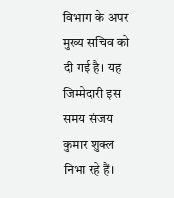विभाग के अपर मुख्य सचिव को दी गई है। यह जिम्मेदारी इस समय संजय कुमार शुक्ल निभा रहे हैं।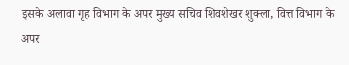इसके अलावा गृह विभाग के अपर मुख्य सचिव शिवशेखर शुक्ला, वित्त विभाग के अपर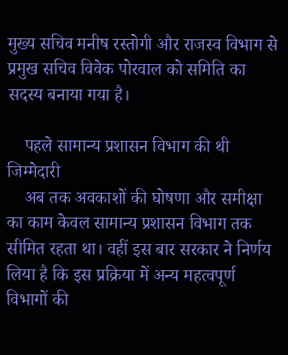मुख्य सचिव मनीष रस्तोगी और राजस्व विभाग से प्रमुख सचिव विवेक पोरवाल को समिति का सदस्य बनाया गया है।

    पहले सामान्य प्रशासन विभाग की थी जिम्मेदारी
    अब तक अवकाशों की घोषणा और समीक्षा का काम केवल सामान्य प्रशासन विभाग तक सीमित रहता था। वहीं इस बार सरकार ने निर्णय लिया है कि इस प्रक्रिया में अन्य महत्वपूर्ण विभागों की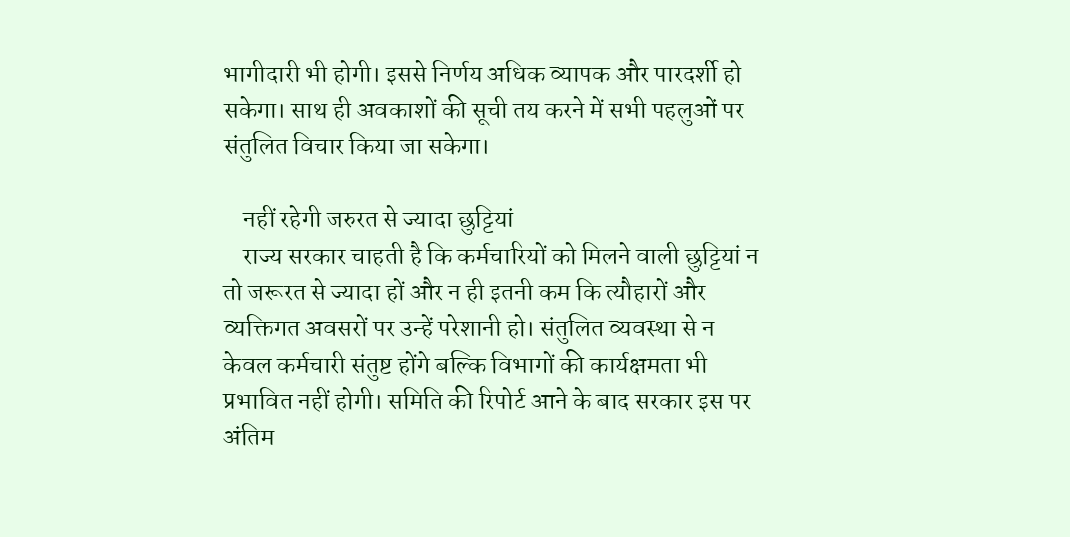भागीदारी भी होगी। इससे निर्णय अधिक व्यापक और पारदर्शी हो सकेगा। साथ ही अवकाशों की सूची तय करने में सभी पहलुओं पर संतुलित विचार किया जा सकेगा।

    नहीं रहेगी जरुरत से ज्यादा छुट्टियां
    राज्य सरकार चाहती है कि कर्मचारियों को मिलने वाली छुट्टियां न तो जरूरत से ज्यादा हों और न ही इतनी कम कि त्यौहारों और व्यक्तिगत अवसरों पर उन्हें परेशानी हो। संतुलित व्यवस्था से न केवल कर्मचारी संतुष्ट होंगे बल्कि विभागों की कार्यक्षमता भी प्रभावित नहीं होगी। समिति की रिपोर्ट आने के बाद सरकार इस पर अंतिम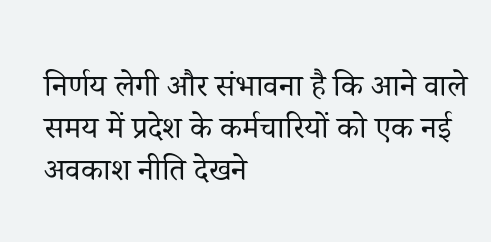निर्णय लेगी और संभावना है कि आने वाले समय में प्रदेश के कर्मचारियों को एक नई अवकाश नीति देखने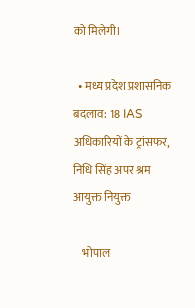को मिलेगी।

  • मध्य प्रदेश प्रशासनिक बदलाव: 18 IAS अधिकारियों के ट्रांसफर, निधि सिंह अपर श्रम आयुक्त नियुक्त

    भोपाल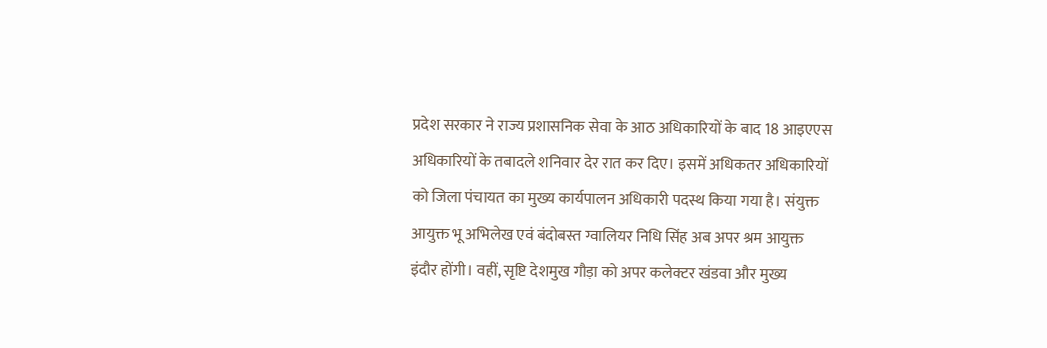प्रदेश सरकार ने राज्य प्रशासनिक सेवा के आठ अधिकारियों के बाद 18 आइएएस अधिकारियों के तबादले शनिवार देर रात कर दिए। इसमें अधिकतर अधिकारियों को जिला पंचायत का मुख्य कार्यपालन अधिकारी पदस्थ किया गया है। संयुक्त आयुक्त भू अभिलेख एवं बंदोबस्त ग्वालियर निधि सिंह अब अपर श्रम आयुक्त इंदौर होंगी। वहीं, सृष्टि देशमुख गौड़ा को अपर कलेक्टर खंडवा और मुख्य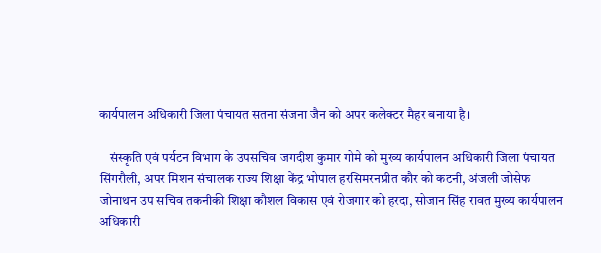कार्यपालन अधिकारी जिला पंचायत सतना संजना जैन को अपर कलेक्टर मैहर बनाया है।

    संस्कृति एवं पर्यटन विभाग के उपसचिव जगदीश कुमार गोमे को मुख्य कार्यपालन अधिकारी जिला पंचायत सिंगरौली, अपर मिशन संचालक राज्य शिक्षा केंद्र भोपाल हरसिमरनप्रीत कौर को कटनी, अंजली जोसेफ जोनाथन उप सचिव तकनीकी शिक्षा कौशल विकास एवं रोजगार को हरदा, सोजान सिंह रावत मुख्य कार्यपालन अधिकारी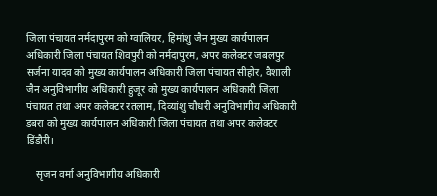जिला पंचायत नर्मदापुरम को ग्वालियर, हिमांशु जैन मुख्य कार्यपालन अधिकारी जिला पंचायत शिवपुरी को नर्मदापुरम, अपर कलेक्टर जबलपुर सर्जना यादव को मुख्य कार्यपालन अधिकारी जिला पंचायत सीहोर, वैशाली जैन अनुविभागीय अधिकारी हुजूर को मुख्य कार्यपालन अधिकारी जिला पंचायत तथा अपर कलेक्टर रतलाम, दिव्यांशु चौधरी अनुविभागीय अधिकारी डबरा को मुख्य कार्यपालन अधिकारी जिला पंचायत तथा अपर कलेक्टर डिंडौरी।

    सृजन वर्मा अनुविभागीय अधिकारी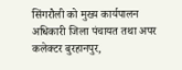सिंगरौली को मुख्य कार्यपालन अधिकारी जिला पंचायत तथा अपर कलेक्टर बुरहानपुर,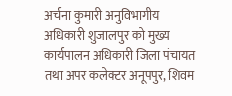अर्चना कुमारी अनुविभागीय अधिकारी शुजालपुर को मुख्य कार्यपालन अधिकारी जिला पंचायत तथा अपर कलेक्टर अनूपपुर, शिवम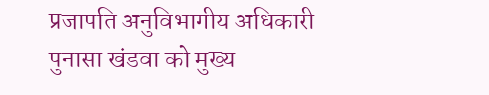प्रजापति अनुविभागीय अधिकारी पुनासा खंडवा को मुख्य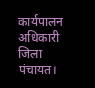कार्यपालन अधिकारी जिला पंचायत।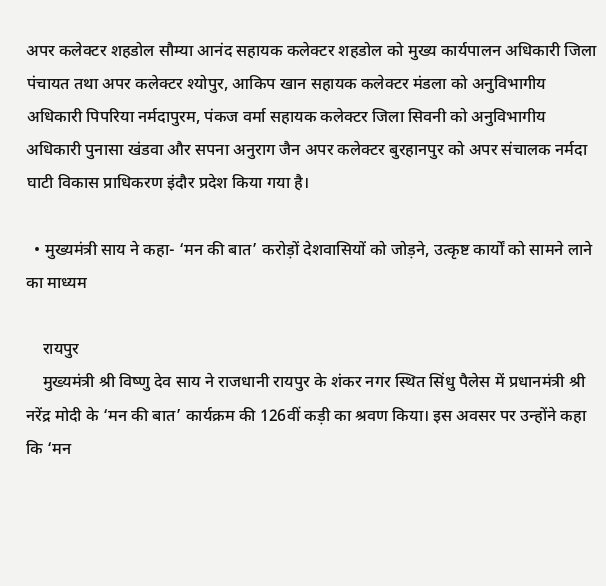अपर कलेक्टर शहडोल सौम्या आनंद सहायक कलेक्टर शहडोल को मुख्य कार्यपालन अधिकारी जिला पंचायत तथा अपर कलेक्टर श्योपुर, आकिप खान सहायक कलेक्टर मंडला को अनुविभागीय अधिकारी पिपरिया नर्मदापुरम, पंकज वर्मा सहायक कलेक्टर जिला सिवनी को अनुविभागीय अधिकारी पुनासा खंडवा और सपना अनुराग जैन अपर कलेक्टर बुरहानपुर को अपर संचालक नर्मदा घाटी विकास प्राधिकरण इंदौर प्रदेश किया गया है।

  • मुख्यमंत्री साय ने कहा- ‘मन की बात’ करोड़ों देशवासियों को जोड़ने, उत्कृष्ट कार्यों को सामने लाने का माध्यम

    रायपुर
    मुख्यमंत्री श्री विष्णु देव साय ने राजधानी रायपुर के शंकर नगर स्थित सिंधु पैलेस में प्रधानमंत्री श्री नरेंद्र मोदी के ‘मन की बात’ कार्यक्रम की 126वीं कड़ी का श्रवण किया। इस अवसर पर उन्होंने कहा कि ‘मन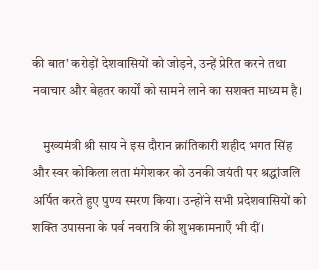की बात’ करोड़ों देशवासियों को जोड़ने, उन्हें प्रेरित करने तथा नवाचार और बेहतर कार्यों को सामने लाने का सशक्त माध्यम है।

    मुख्यमंत्री श्री साय ने इस दौरान क्रांतिकारी शहीद भगत सिंह और स्वर कोकिला लता मंगेशकर को उनकी जयंती पर श्रद्धांजलि अर्पित करते हुए पुण्य स्मरण किया। उन्होंने सभी प्रदेशवासियों को शक्ति उपासना के पर्व नवरात्रि की शुभकामनाएँ भी दीं।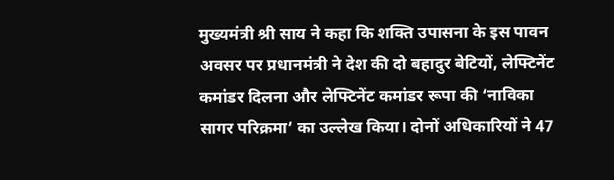मुख्यमंत्री श्री साय ने कहा कि शक्ति उपासना के इस पावन अवसर पर प्रधानमंत्री ने देश की दो बहादुर बेटियों, लेफ्टिनेंट कमांडर दिलना और लेफ्टिनेंट कमांडर रूपा की ‘नाविका सागर परिक्रमा’ का उल्लेख किया। दोनों अधिकारियों ने 47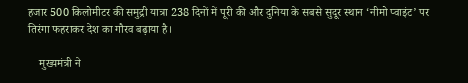हजार 500 किलोमीटर की समुद्री यात्रा 238 दिनों में पूरी की और दुनिया के सबसे सुदूर स्थान ‘नीमो प्वाइंट’ पर तिरंगा फहराकर देश का गौरव बढ़ाया है।

    मुख्यमंत्री ने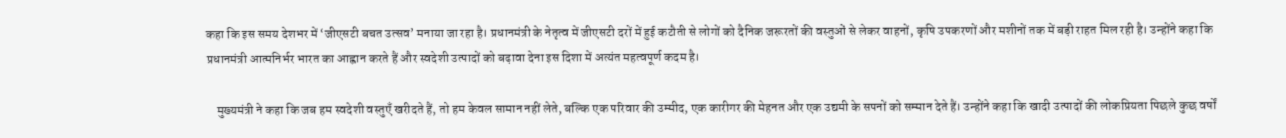कहा कि इस समय देशभर में ‘जीएसटी बचत उत्सव’ मनाया जा रहा है। प्रधानमंत्री के नेतृत्व में जीएसटी दरों में हुई कटौती से लोगों को दैनिक जरूरतों की वस्तुओं से लेकर वाहनों, कृषि उपकरणों और मशीनों तक में बड़ी राहत मिल रही है। उन्होंने कहा कि प्रधानमंत्री आत्मनिर्भर भारत का आह्वान करते हैं और स्वदेशी उत्पादों को बढ़ावा देना इस दिशा में अत्यंत महत्वपूर्ण कदम है।

    मुख्यमंत्री ने कहा कि जब हम स्वदेशी वस्तुएँ खरीदते हैं, तो हम केवल सामान नहीं लेते, बल्कि एक परिवार की उम्मीद, एक कारीगर की मेहनत और एक उद्यमी के सपनों को सम्मान देते हैं। उन्होंने कहा कि खादी उत्पादों की लोकप्रियता पिछले कुछ वर्षों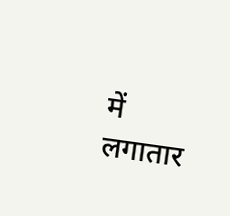में लगातार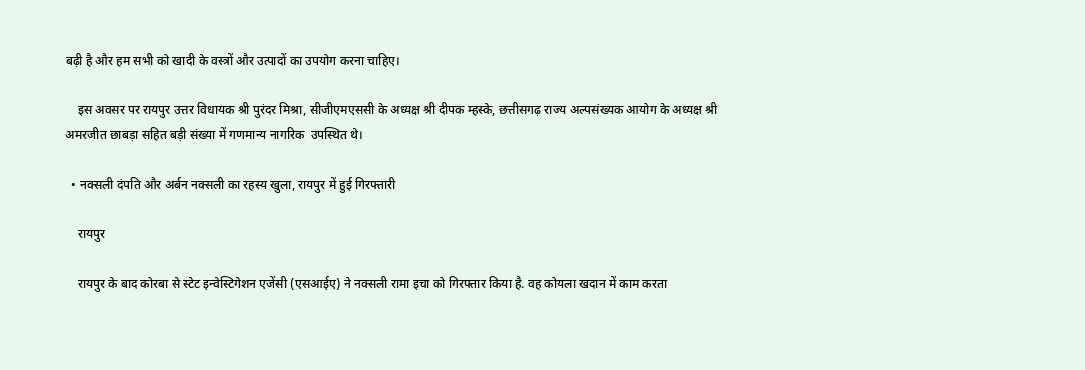बढ़ी है और हम सभी को खादी के वस्त्रों और उत्पादों का उपयोग करना चाहिए।

    इस अवसर पर रायपुर उत्तर विधायक श्री पुरंदर मिश्रा, सीजीएमएससी के अध्यक्ष श्री दीपक म्हस्के, छत्तीसगढ़ राज्य अल्पसंख्यक आयोग के अध्यक्ष श्री अमरजीत छाबड़ा सहित बड़ी संख्या में गणमान्य नागरिक  उपस्थित थे।

  • नक्सली दंपति और अर्बन नक्सली का रहस्य खुला, रायपुर में हुई गिरफ्तारी

    रायपुर

    रायपुर के बाद कोरबा से स्टेट इन्वेस्टिगेशन एजेंसी (एसआईए) ने नक्सली रामा इचा को गिरफ्तार किया है. वह कोयला खदान में काम करता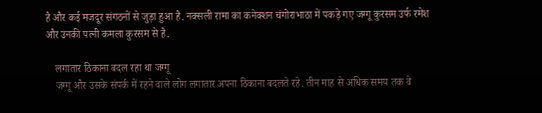है और कई मजदूर संगठनों से जुड़ा हुआ है. नक्सली रामा का कनेक्शन चंगोराभाठा में पकड़े गए जग्गू कुरसम उर्फ रमेश और उनकी पत्नी कमला कुरसम से है.

    लगातार ठिकाना बदल रहा था जग्गू
    जग्गू और उसके संपर्क में रहने वाले लोग लगातार अपना ठिकाना बदलते रहे. तीन माह से अधिक समय तक वे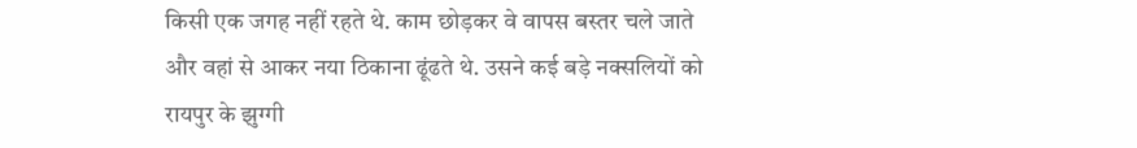किसी एक जगह नहीं रहते थे. काम छोड़कर वे वापस बस्तर चले जाते और वहां से आकर नया ठिकाना ढूंढते थे. उसने कई बड़े नक्सलियों को रायपुर के झुग्गी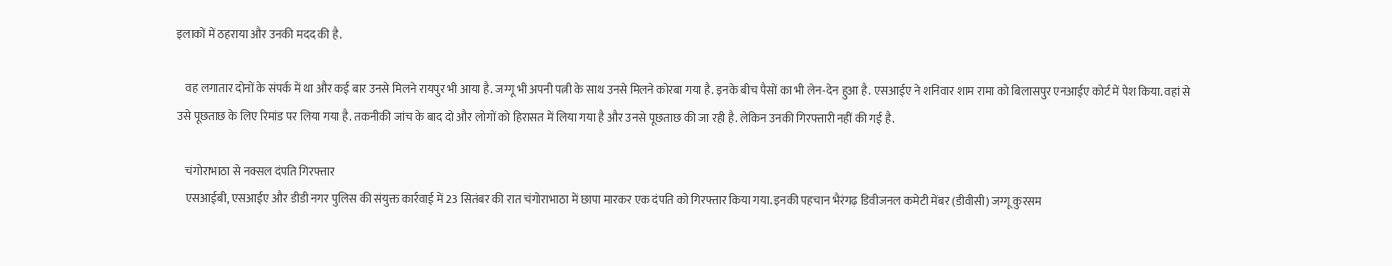इलाकों में ठहराया और उनकी मदद की है.

    वह लगातार दोनों के संपर्क में था और कई बार उनसे मिलने रायपुर भी आया है. जग्गू भी अपनी पत्नी के साथ उनसे मिलने कोरबा गया है. इनके बीच पैसों का भी लेन-देन हुआ है. एसआईए ने शनिवार शाम रामा को बिलासपुर एनआईए कोर्ट में पेश किया. वहां से उसे पूछताछ के लिए रिमांड पर लिया गया है. तकनीकी जांच के बाद दो और लोगों को हिरासत में लिया गया है और उनसे पूछताछ की जा रही है. लेकिन उनकी गिरफ्तारी नहीं की गई है.

    चंगोराभाठा से नक्सल दंपति गिरफ्तार
    एसआईबी, एसआईए और डीडी नगर पुलिस की संयुक्त कार्रवाई में 23 सितंबर की रात चंगोराभाठा में छापा मारकर एक दंपति को गिरफ्तार किया गया. इनकी पहचान भैरंगढ़ डिवीजनल कमेटी मेंबर (डीवीसी) जग्गू कुरसम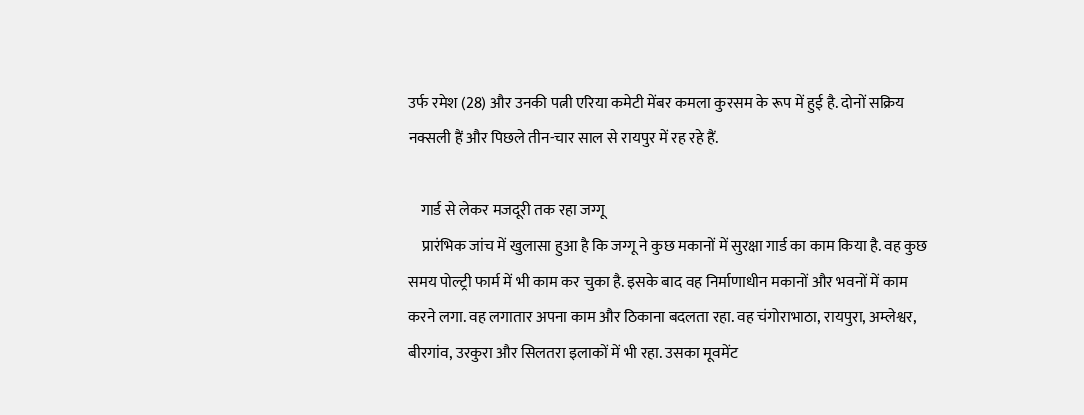उर्फ रमेश (28) और उनकी पत्नी एरिया कमेटी मेंबर कमला कुरसम के रूप में हुई है. दोनों सक्रिय नक्सली हैं और पिछले तीन-चार साल से रायपुर में रह रहे हैं.

    गार्ड से लेकर मजदूरी तक रहा जग्गू
    प्रारंभिक जांच में खुलासा हुआ है कि जग्गू ने कुछ मकानों में सुरक्षा गार्ड का काम किया है. वह कुछ समय पोल्ट्री फार्म में भी काम कर चुका है. इसके बाद वह निर्माणाधीन मकानों और भवनों में काम करने लगा. वह लगातार अपना काम और ठिकाना बदलता रहा. वह चंगोराभाठा, रायपुरा, अम्लेश्वर, बीरगांव, उरकुरा और सिलतरा इलाकों में भी रहा. उसका मूवमेंट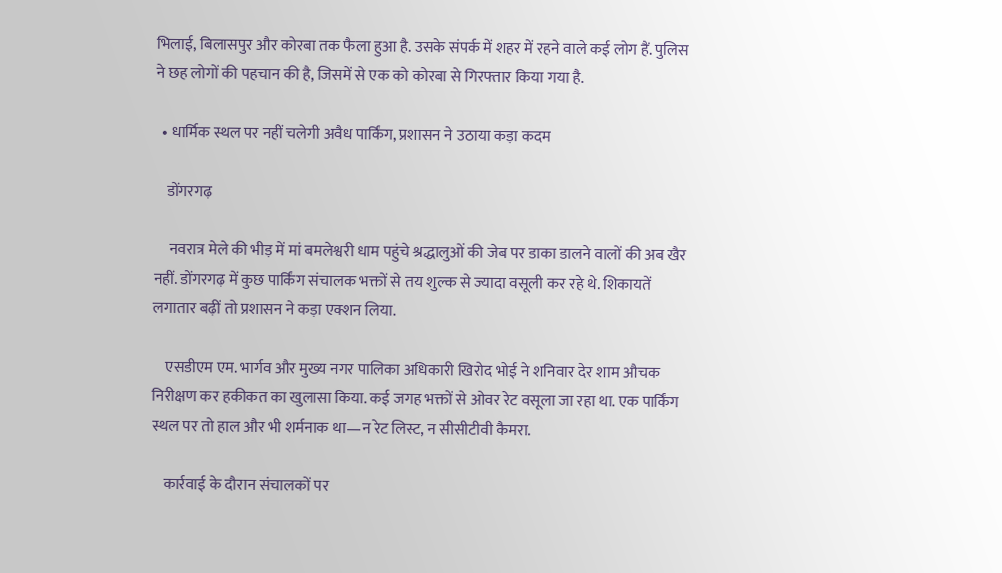भिलाई, बिलासपुर और कोरबा तक फैला हुआ है. उसके संपर्क में शहर में रहने वाले कई लोग हैं. पुलिस ने छह लोगों की पहचान की है, जिसमें से एक को कोरबा से गिरफ्तार किया गया है.

  • धार्मिक स्थल पर नहीं चलेगी अवैध पार्किंग, प्रशासन ने उठाया कड़ा कदम

    डोंगरगढ़

     नवरात्र मेले की भीड़ में मां बमलेश्वरी धाम पहुंचे श्रद्धालुओं की जेब पर डाका डालने वालों की अब खैर नहीं. डोंगरगढ़ में कुछ पार्किंग संचालक भक्तों से तय शुल्क से ज्यादा वसूली कर रहे थे. शिकायतें लगातार बढ़ीं तो प्रशासन ने कड़ा एक्शन लिया.

    एसडीएम एम. भार्गव और मुख्य नगर पालिका अधिकारी खिरोद भोई ने शनिवार देर शाम औचक निरीक्षण कर हकीकत का खुलासा किया. कई जगह भक्तों से ओवर रेट वसूला जा रहा था. एक पार्किंग स्थल पर तो हाल और भी शर्मनाक था—न रेट लिस्ट, न सीसीटीवी कैमरा.

    कार्रवाई के दौरान संचालकों पर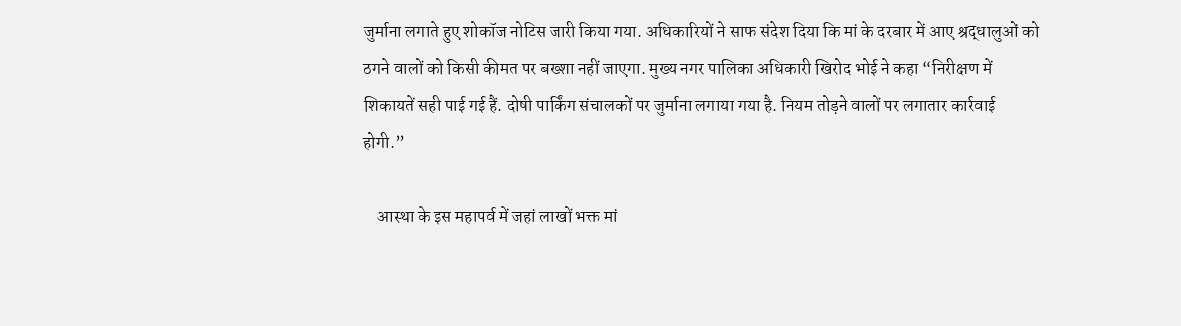जुर्माना लगाते हुए शोकॉज नोटिस जारी किया गया. अधिकारियों ने साफ संदेश दिया कि मां के दरबार में आए श्रद्धालुओं को ठगने वालों को किसी कीमत पर बख्शा नहीं जाएगा. मुख्य नगर पालिका अधिकारी खिरोद भोई ने कहा “निरीक्षण में शिकायतें सही पाई गई हैं. दोषी पार्किंग संचालकों पर जुर्माना लगाया गया है. नियम तोड़ने वालों पर लगातार कार्रवाई होगी.”

    आस्था के इस महापर्व में जहां लाखों भक्त मां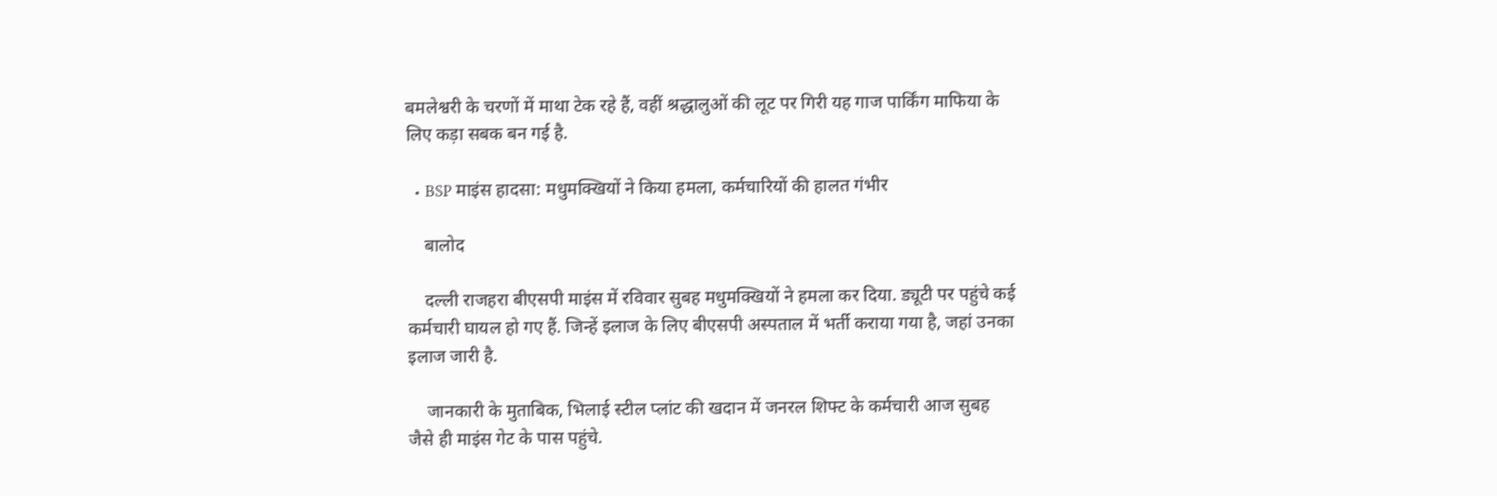बमलेश्वरी के चरणों में माथा टेक रहे हैं, वहीं श्रद्धालुओं की लूट पर गिरी यह गाज पार्किंग माफिया के लिए कड़ा सबक बन गई है.

  • BSP माइंस हादसा: मधुमक्खियों ने किया हमला, कर्मचारियों की हालत गंभीर

    बालोद

    दल्ली राजहरा बीएसपी माइंस में रविवार सुबह मधुमक्खियों ने हमला कर दिया. ड्यूटी पर पहुंचे कई कर्मचारी घायल हो गए हैं. जिन्हें इलाज के लिए बीएसपी अस्पताल में भर्ती कराया गया है, जहां उनका इलाज जारी है.

    जानकारी के मुताबिक, भिलाई स्टील प्लांट की खदान में जनरल शिफ्ट के कर्मचारी आज सुबह जैसे ही माइंस गेट के पास पहुंचे.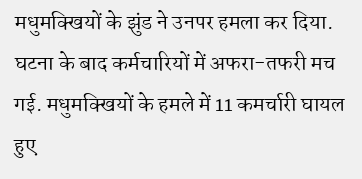मधुमक्खियों के झुंड ने उनपर हमला कर दिया. घटना के बाद कर्मचारियों में अफरा-तफरी मच गई. मधुमक्खियों के हमले में 11 कमर्चारी घायल हुए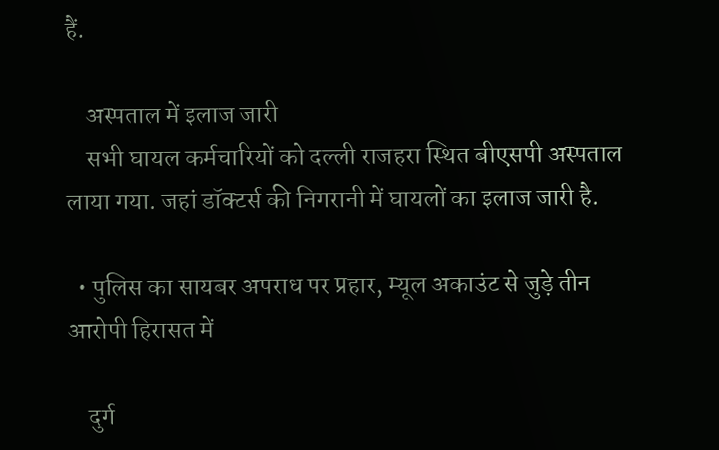हैं.

    अस्पताल में इलाज जारी
    सभी घायल कर्मचारियों को दल्ली राजहरा स्थित बीएसपी अस्पताल लाया गया. जहां डॉक्टर्स की निगरानी में घायलों का इलाज जारी है.

  • पुलिस का सायबर अपराध पर प्रहार, म्यूल अकाउंट से जुड़े तीन आरोपी हिरासत में

    दुर्ग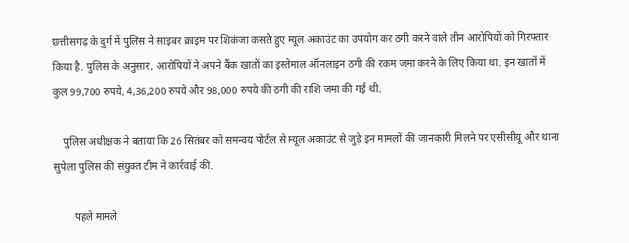छत्तीसगढ़ के दुर्ग में पुलिस ने साइबर क्राइम पर शिकंजा कसते हुए म्यूल अकाउंट का उपयोग कर ठगी करने वाले तीन आरोपियों को गिरफ्तार किया है. पुलिस के अनुसार, आरोपियों ने अपने बैंक खातों का इस्तेमाल ऑनलाइन ठगी की रकम जमा करने के लिए किया था. इन खातों में कुल 99,700 रुपये, 4,36,200 रुपये और 98,000 रुपये की ठगी की राशि जमा की गई थी.

    पुलिस अधीक्षक ने बताया कि 26 सितंबर को समन्वय पोर्टल से म्यूल अकाउंट से जुड़े इन मामलों की जानकारी मिलने पर एसीसीयू और थाना सुपेला पुलिस की संयुक्त टीम ने कार्रवाई की.

        पहले मामले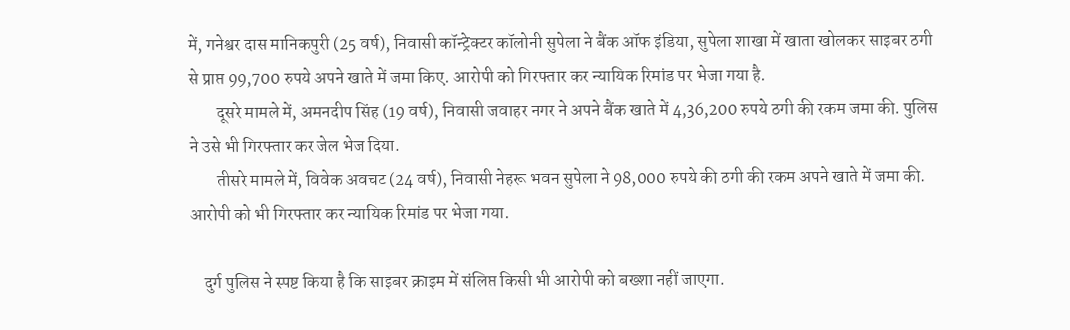में, गनेश्वर दास मानिकपुरी (25 वर्ष), निवासी कॉन्ट्रेक्टर कॉलोनी सुपेला ने बैंक ऑफ इंडिया, सुपेला शाखा में खाता खोलकर साइबर ठगी से प्राप्त 99,700 रुपये अपने खाते में जमा किए. आरोपी को गिरफ्तार कर न्यायिक रिमांड पर भेजा गया है.
        दूसरे मामले में, अमनदीप सिंह (19 वर्ष), निवासी जवाहर नगर ने अपने बैंक खाते में 4,36,200 रुपये ठगी की रकम जमा की. पुलिस ने उसे भी गिरफ्तार कर जेल भेज दिया.
        तीसरे मामले में, विवेक अवचट (24 वर्ष), निवासी नेहरू भवन सुपेला ने 98,000 रुपये की ठगी की रकम अपने खाते में जमा की. आरोपी को भी गिरफ्तार कर न्यायिक रिमांड पर भेजा गया.

    दुर्ग पुलिस ने स्पष्ट किया है कि साइबर क्राइम में संलिप्त किसी भी आरोपी को बख्शा नहीं जाएगा.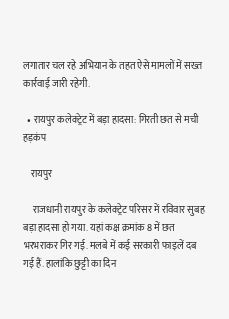लगातार चल रहे अभियान के तहत ऐसे मामलों में सख्त कार्रवाई जारी रहेगी.

  • रायपुर कलेक्ट्रेट में बड़ा हादसा: गिरती छत से मची हड़कंप

    रायपुर

     राजधानी रायपुर के कलेक्ट्रेट परिसर में रविवार सुबह बड़ा हादसा हो गया. यहां कक्ष क्रमांक 8 में छत भरभराकर गिर गई. मलबे में कई सरकारी फाइलें दब गई हैं. हालांकि छुट्टी का दिन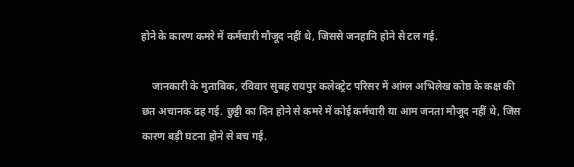होने के कारण कमरे में कर्मचारी मौजूद नहीं थे, जिससे जनहानि होने से टल गई.

    जानकारी के मुताबिक, रविवार सुबह रायपुर कलेक्ट्रेट परिसर में आंग्ल अभिलेख कोष्ठ के कक्ष की छत अचानक ढह गई. छुट्टी का दिन होने से कमरे में कोई कर्मचारी या आम जनता मौजूद नहीं थे, जिस कारण बड़ी घटना होने से बच गई.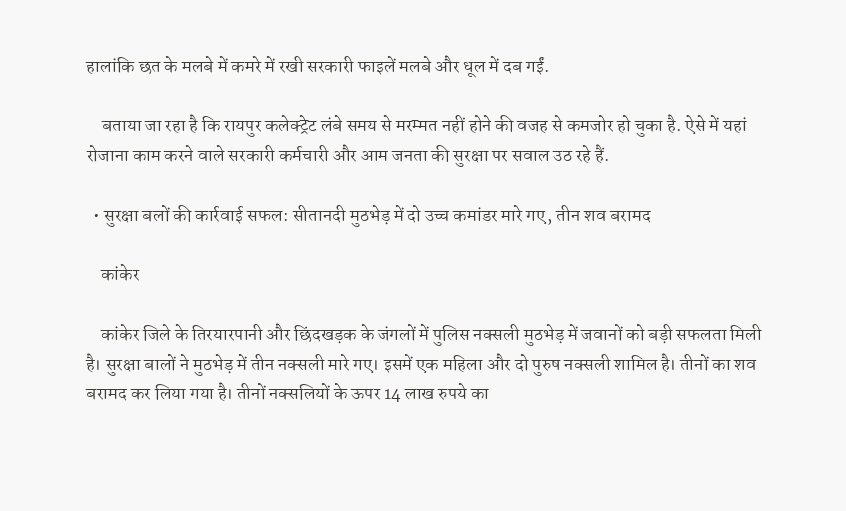हालांकि छत के मलबे में कमरे में रखी सरकारी फाइलें मलबे और धूल में दब गईं.

    बताया जा रहा है कि रायपुर कलेक्ट्रेट लंबे समय से मरम्मत नहीं होने की वजह से कमजोर हो चुका है. ऐसे में यहां रोजाना काम करने वाले सरकारी कर्मचारी और आम जनता की सुरक्षा पर सवाल उठ रहे हैं.

  • सुरक्षा बलों की कार्रवाई सफल: सीतानदी मुठभेड़ में दो उच्च कमांडर मारे गए, तीन शव बरामद

    कांकेर

    कांकेर जिले के तिरयारपानी और छिंदखड़क के जंगलों में पुलिस नक्सली मुठभेड़ में जवानों को बड़ी सफलता मिली है। सुरक्षा बालों ने मुठभेड़ में तीन नक्सली मारे गए। इसमें एक महिला और दो पुरुष नक्सली शामिल है। तीनों का शव बरामद कर लिया गया है। तीनों नक्सलियों के ऊपर 14 लाख रुपये का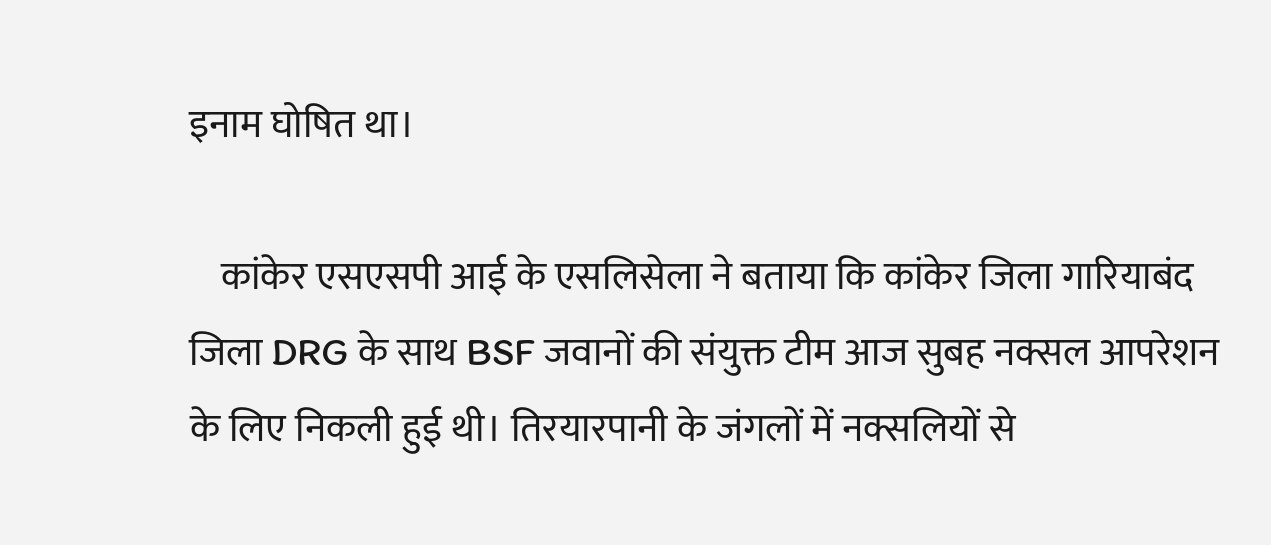इनाम घोषित था।

    कांकेर एसएसपी आई के एसलिसेला ने बताया कि कांकेर जिला गारियाबंद जिला DRG के साथ BSF जवानों की संयुक्त टीम आज सुबह नक्सल आपरेशन के लिए निकली हुई थी। तिरयारपानी के जंगलों में नक्सलियों से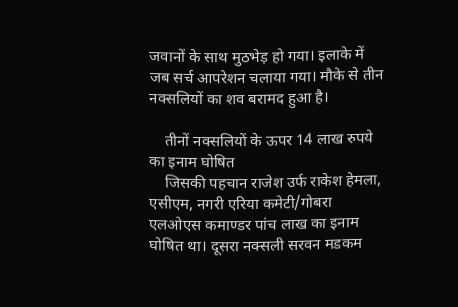जवानों के साथ मुठभेड़ हो गया। इलाके में जब सर्च आपरेशन चलाया गया। मौके से तीन नक्सलियों का शव बरामद हुआ है।

    तीनों नक्सलियों के ऊपर 14 लाख रुपये का इनाम घोषित
    जिसकी पहचान राजेश उर्फ राकेश हेमला, एसीएम, नगरी एरिया कमेटी/गोबरा एलओएस कमाण्डर पांच लाख का इनाम घोषित था। दूसरा नक्सली सरवन मडकम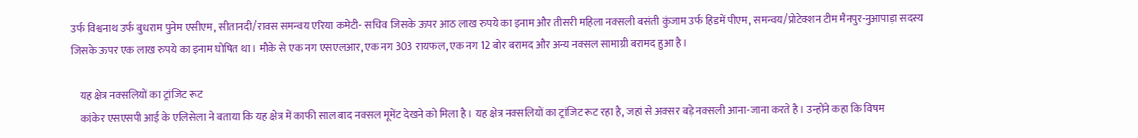उर्फ विश्वनाथ उर्फ बुधराम पुनेम एसीएम, सीतानदी/रावस समन्वय एरिया कमेटी- सचिव जिसके ऊपर आठ लाख रुपये का इनाम और तीसरी महिला नक्सली बसंती कुंजाम उर्फ हिडमें पीएम, समन्वय/प्रोटेक्शन टीम मैनपुर-नुआपाड़ा सदस्य जिसके ऊपर एक लाख रुपये का इनाम घोषित था। मौके से एक नग एसएलआर, एक नग 303 रायफल, एक नग 12 बोर बरामद और अन्य नक्सल सामाग्री बरामद हुआ है।

    यह क्षेत्र नक्सलियों का ट्रांजिट रूट
    कांकेर एसएसपी आई के एलिसेला ने बताया कि यह क्षेत्र में काफी साल बाद नक्सल मूमेंट देखने को मिला है। यह क्षेत्र नक्सलियों का ट्रांजिट रूट रहा है, जहां से अक्सर बड़े नक्सली आना-जाना करते है। उन्होंने कहा कि विषम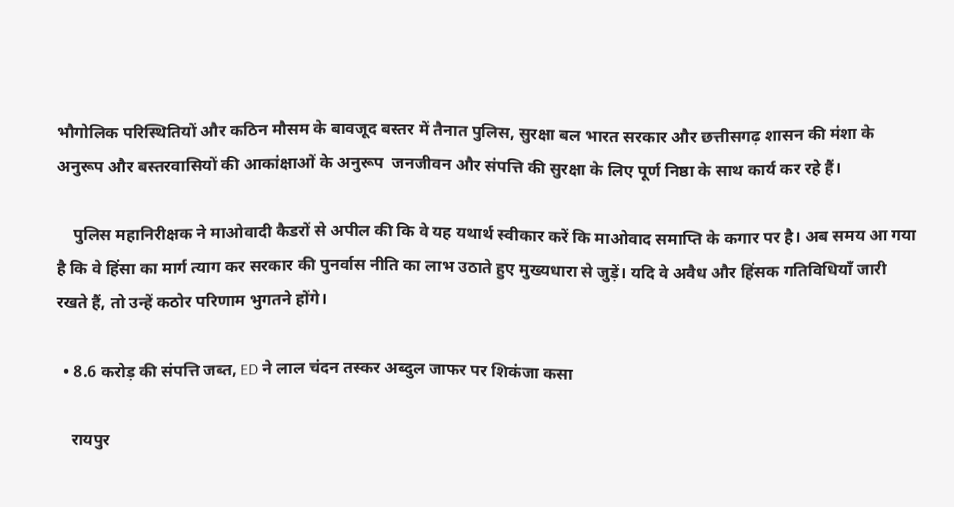भौगोलिक परिस्थितियों और कठिन मौसम के बावजूद बस्तर में तैनात पुलिस, सुरक्षा बल भारत सरकार और छत्तीसगढ़ शासन की मंशा के अनुरूप और बस्तरवासियों की आकांक्षाओं के अनुरूप  जनजीवन और संपत्ति की सुरक्षा के लिए पूर्ण निष्ठा के साथ कार्य कर रहे हैं।

    पुलिस महानिरीक्षक ने माओवादी कैडरों से अपील की कि वे यह यथार्थ स्वीकार करें कि माओवाद समाप्ति के कगार पर है। अब समय आ गया है कि वे हिंसा का मार्ग त्याग कर सरकार की पुनर्वास नीति का लाभ उठाते हुए मुख्यधारा से जुड़ें। यदि वे अवैध और हिंसक गतिविधियाँ जारी रखते हैं, तो उन्हें कठोर परिणाम भुगतने होंगे।

  • 8.6 करोड़ की संपत्ति जब्त, ED ने लाल चंदन तस्कर अब्दुल जाफर पर शिकंजा कसा

    रायपुर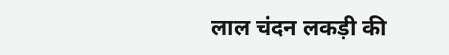लाल चंदन लकड़ी की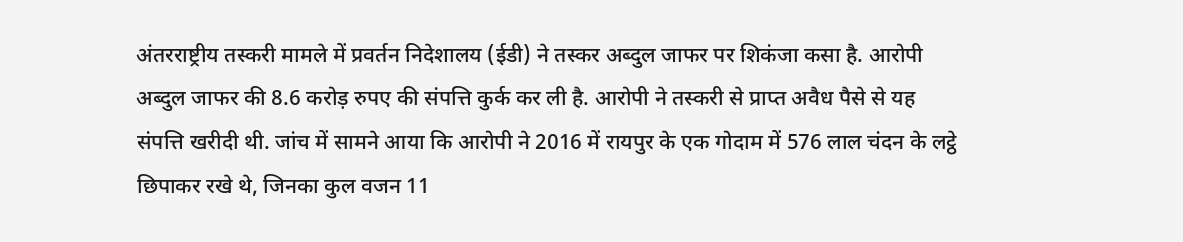अंतरराष्ट्रीय तस्करी मामले में प्रवर्तन निदेशालय (ईडी) ने तस्कर अब्दुल जाफर पर शिकंजा कसा है. आरोपी अब्दुल जाफर की 8.6 करोड़ रुपए की संपत्ति कुर्क कर ली है. आरोपी ने तस्करी से प्राप्त अवैध पैसे से यह संपत्ति खरीदी थी. जांच में सामने आया कि आरोपी ने 2016 में रायपुर के एक गोदाम में 576 लाल चंदन के लट्ठे छिपाकर रखे थे, जिनका कुल वजन 11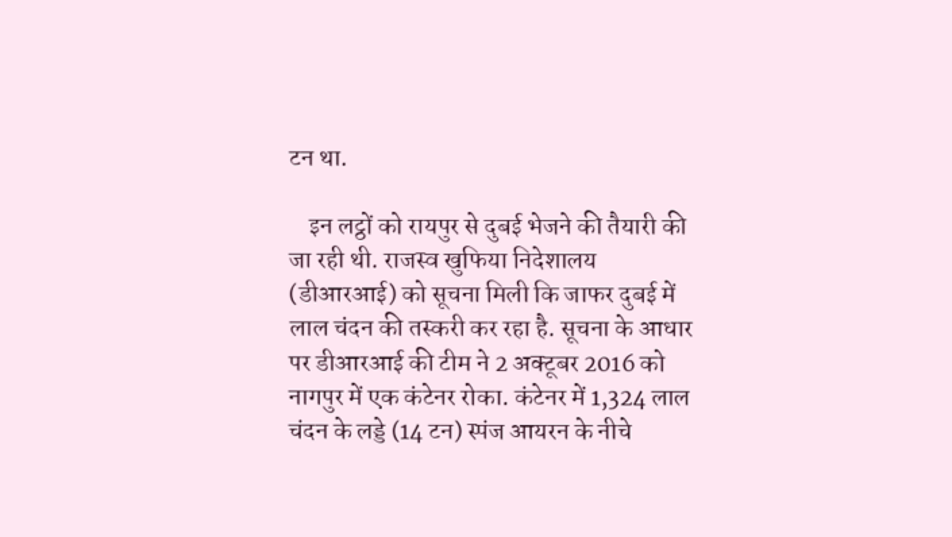टन था.

    इन लट्ठों को रायपुर से दुबई भेजने की तैयारी की जा रही थी. राजस्व खुफिया निदेशालय (डीआरआई) को सूचना मिली कि जाफर दुबई में लाल चंदन की तस्करी कर रहा है. सूचना के आधार पर डीआरआई की टीम ने 2 अक्टूबर 2016 को नागपुर में एक कंटेनर रोका. कंटेनर में 1,324 लाल चंदन के लड्डे (14 टन) स्पंज आयरन के नीचे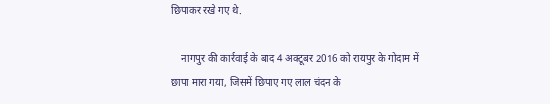छिपाकर रखे गए थे.

    नागपुर की कार्रवाई के बाद 4 अक्टूबर 2016 को रायपुर के गोदाम में छापा मारा गया, जिसमें छिपाए गए लाल चंदन के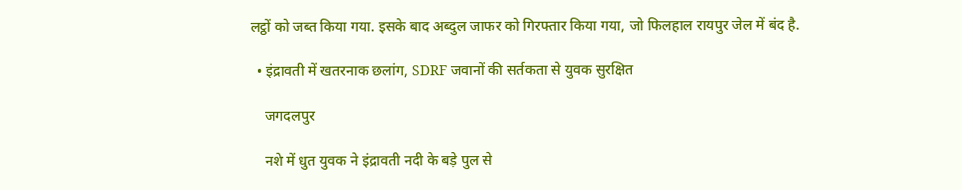लट्ठों को जब्त किया गया. इसके बाद अब्दुल जाफर को गिरफ्तार किया गया, जो फिलहाल रायपुर जेल में बंद है.

  • इंद्रावती में खतरनाक छलांग, SDRF जवानों की सर्तकता से युवक सुरक्षित

    जगदलपुर

    नशे में धुत युवक ने इंद्रावती नदी के बड़े पुल से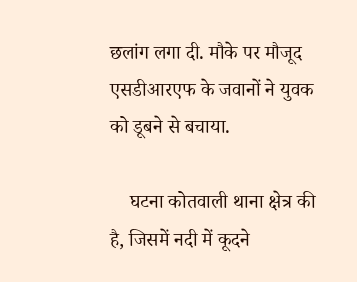छलांग लगा दी. मौके पर मौजूद एसडीआरएफ के जवानों ने युवक को डूबने से बचाया.

    घटना कोतवाली थाना क्षेत्र की है, जिसमें नदी में कूदने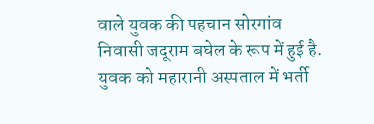वाले युवक की पहचान सोरगांव निवासी जदूराम बघेल के रूप में हुई है. युवक को महारानी अस्पताल में भर्ती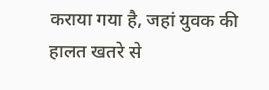कराया गया है, जहां युवक की हालत खतरे से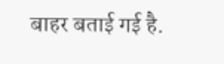बाहर बताई गई है.